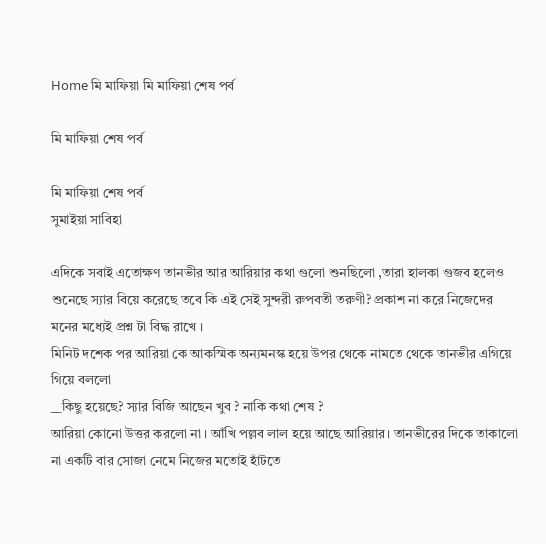Home মি মাফিয়া মি মাফিয়া শেষ পর্ব

মি মাফিয়া শেষ পর্ব

মি মাফিয়া শেষ পর্ব
সুমাইয়া সাবিহা

এদিকে সবাই এতোক্ষণ তানভীর আর আরিয়ার কথা গুলো শুনছিলো ,তারা হালকা গুজব হলেও শুনেছে স্যার বিয়ে করেছে তবে কি এই সেই সুন্দরী রুপবতী তরুণী? প্রকাশ না করে নিজেদের মনের মধ্যেই প্রশ্ন টা বিদ্ধ রাখে ।
মিনিট দশেক পর আরিয়া কে আকস্মিক অন্যমনস্ক হয়ে উপর থেকে নামতে থেকে তানভীর এগিয়ে গিয়ে বললো
__কিছু হয়েছে? স্যার বিজি আছেন খুব ? নাকি কথা শেষ ?
আরিয়া কোনো উত্তর করলো না । আঁখি পল্লব লাল হয়ে আছে আরিয়ার। তানভীরের দিকে তাকালো না একটি বার সোজা নেমে নিজের মতোই হাঁটতে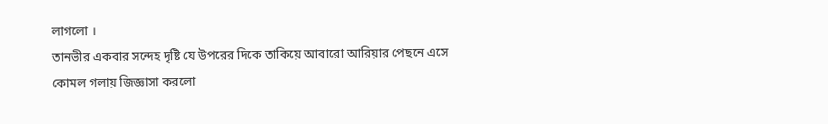লাগলো ।
তানভীর একবার সন্দেহ দৃষ্টি যে উপরের দিকে তাকিয়ে আবারো আরিয়ার পেছনে এসে কোমল গলায় জিজ্ঞাসা করলো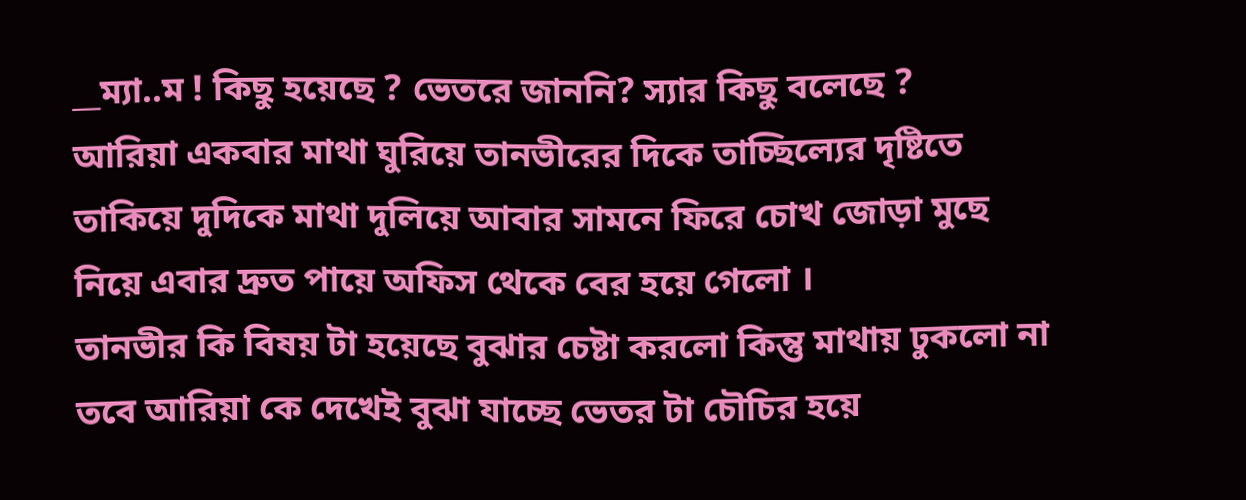__ম্যা..ম ! কিছু হয়েছে ? ভেতরে জাননি? স্যার কিছু বলেছে ?
আরিয়া একবার মাথা ঘুরিয়ে তানভীরের দিকে তাচ্ছিল্যের দৃষ্টিতে তাকিয়ে দুদিকে মাথা দুলিয়ে আবার সামনে ফিরে চোখ জোড়া মুছে নিয়ে এবার দ্রুত পায়ে অফিস থেকে বের হয়ে গেলো ।
তানভীর কি বিষয় টা হয়েছে বুঝার চেষ্টা করলো কিন্তু মাথায় ঢুকলো না তবে আরিয়া কে দেখেই বুঝা যাচ্ছে ভেতর টা চৌচির হয়ে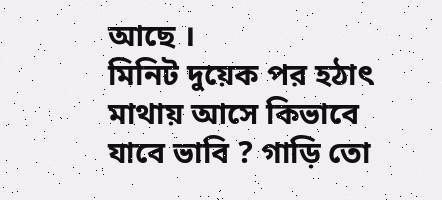আছে ।
মিনিট দুয়েক পর হঠাৎ মাথায় আসে কিভাবে যাবে ভাবি ? গাড়ি তো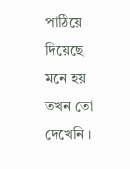পাঠিয়ে দিয়েছে মনে হয় তখন তো দেখেনি ।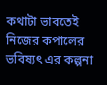কথাটা ভাবতেই নিজের কপালের ভবিষ্যৎ এর কল্পনা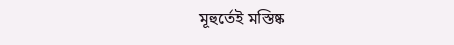মূহুর্তেই মস্তিষ্ক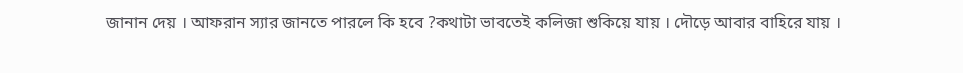জানান দেয় । আফরান স্যার জানতে পারলে কি হবে ?কথাটা ভাবতেই কলিজা শুকিয়ে যায় । দৌড়ে আবার বাহিরে যায় ।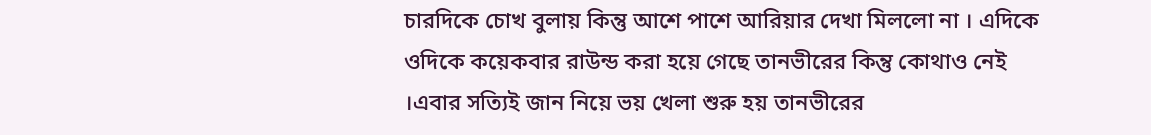চারদিকে চোখ বুলায় কিন্তু আশে পাশে আরিয়ার দেখা মিললো না । এদিকে ওদিকে কয়েকবার রাউন্ড করা হয়ে গেছে তানভীরের কিন্তু কোথাও নেই ।এবার সত্যিই জান নিয়ে ভয় খেলা শুরু হয় তানভীরের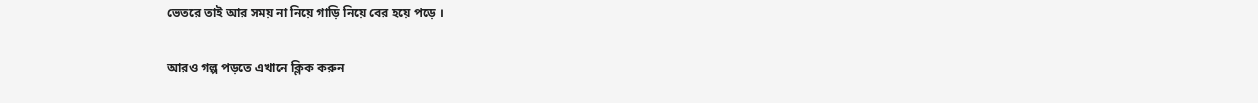ভেতরে তাই আর সময় না নিয়ে গাড়ি নিয়ে বের হয়ে পড়ে ।

আরও গল্প পড়তে এখানে ক্লিক করুন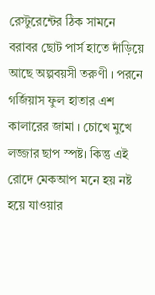রেস্টুরেন্টের ঠিক সামনে বরাবর ছোট পার্স হাতে দাঁড়িয়ে আছে অল্পবয়সী তরুণী । পরনে গর্জিয়াস ফুল হাতার এশ কালারের জামা । চোখে মুখে লজ্জার ছাপ স্পষ্ট। কিন্তু এই রোদে মেকআপ মনে হয় নষ্ট হয়ে যাওয়ার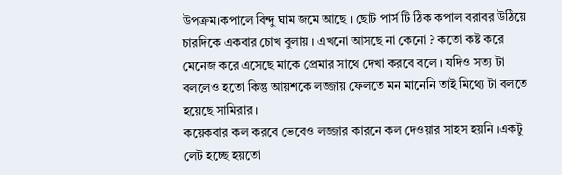উপক্রম।কপালে বিন্দু ঘাম জমে আছে । ছোট পার্স টি ঠিক কপাল বরাবর উঠিয়ে চারদিকে একবার চোখ বুলায় । এখনো আসছে না কেনো ? কতো কষ্ট করে মেনেজ করে এসেছে মাকে প্রেমার সাথে দেখা করবে বলে । যদিও সত্য টা বললেও হতো কিন্তু আয়শকে লজ্জায় ফেলতে মন মানেনি তাই মিথ্যে টা বলতে হয়েছে সামিরার ।
কয়েকবার কল করবে ভেবেও লজ্জার কারনে কল দেওয়ার সাহস হয়নি ।একটু লেট হচ্ছে হয়তো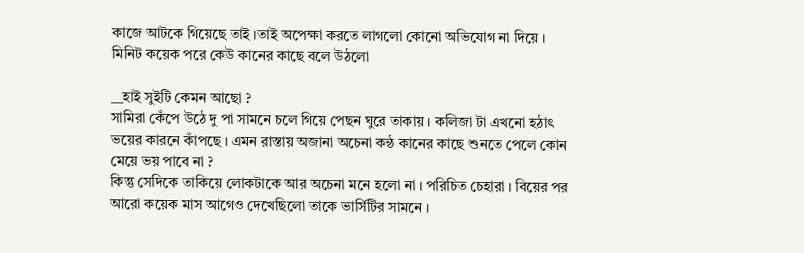কাজে আটকে গিয়েছে তাই ।তাই অপেক্ষা করতে লাগলো কোনো অভিযোগ না দিয়ে ।
মিনিট কয়েক পরে কেউ কানের কাছে বলে উঠলো

__হাই সুইটি কেমন আছো ?
সামিরা কেঁপে উঠে দু পা সামনে চলে গিয়ে পেছন ঘুরে তাকায় । কলিজা টা এখনো হঠাৎ ভয়ের কারনে কাঁপছে । এমন রাস্তায় অজানা অচেনা কন্ঠ কানের কাছে শুনতে পেলে কোন মেয়ে ভয় পাবে না ?
কিন্তু সেদিকে তাকিয়ে লোকটাকে আর অচেনা মনে হলো না । পরিচিত চেহারা । বিয়ের পর আরো কয়েক মাস আগেও দেখেছিলো তাকে ভার্সিটির সামনে ।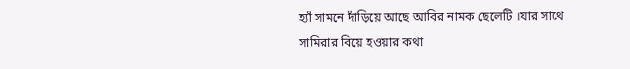হ্যাঁ সামনে দাঁড়িয়ে আছে আবির নামক ছেলেটি ।যার সাথে সামিরার বিয়ে হওয়ার কথা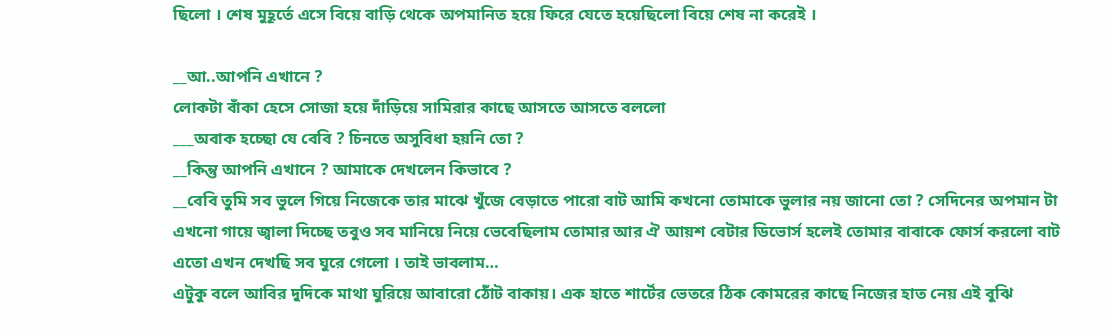ছিলো । শেষ মুহূর্তে এসে বিয়ে বাড়ি থেকে অপমানিত হয়ে ফিরে যেতে হয়েছিলো বিয়ে শেষ না করেই ।

__আ..আপনি এখানে ?
লোকটা বাঁকা হেসে সোজা হয়ে দাঁড়িয়ে সামিরার কাছে আসতে আসতে বললো
___অবাক হচ্ছো যে বেবি ? চিনতে অসুবিধা হয়নি তো ?
__কিন্তু আপনি এখানে ? আমাকে দেখলেন কিভাবে ?
__বেবি তুমি সব ভুলে গিয়ে নিজেকে তার মাঝে খুঁজে বেড়াতে পারো বাট আমি কখনো তোমাকে ভুলার নয় জানো তো ? সেদিনের অপমান টা এখনো গায়ে জ্বালা দিচ্ছে তবুও সব মানিয়ে নিয়ে ভেবেছিলাম তোমার আর ঐ আয়শ বেটার ডিভোর্স হলেই তোমার বাবাকে ফোর্স করলো বাট এতো এখন দেখছি সব ঘুরে গেলো । তাই ভাবলাম…
এটুকু বলে আবির দুদিকে মাথা ঘুরিয়ে আবারো ঠোঁট বাকায়। এক হাতে শার্টের ভেতরে ঠিক কোমরের কাছে নিজের হাত নেয় এই বুঝি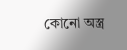কোনো অস্ত্র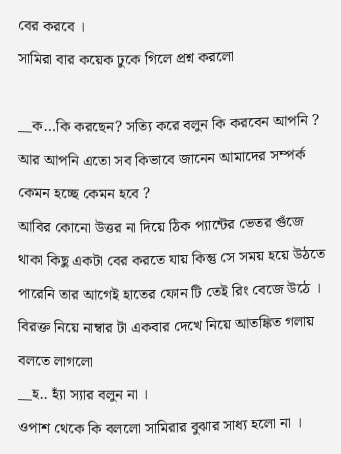বের করবে ।
সামিরা বার কয়েক ঢুকে গিলে প্রশ্ন করলো

__ক…কি করছেন? সত্যি করে বলুন কি করবেন আপনি ? আর আপনি এতো সব কিভাবে জানেন আমাদের সম্পর্ক কেমন হচ্ছে কেমন হবে ?
আবির কোনো উত্তর না দিয়ে ঠিক প্যান্টের ভেতর গুঁজে থাকা কিছু একটা বের করতে যায় কিন্তু সে সময় হয়ে উঠতে পারেনি তার আগেই হাতের ফোন টি তেই রিং বেজে উঠে । বিরক্ত নিয়ে নাম্বার টা একবার দেখে নিয়ে আতঙ্কিত গলায় বলতে লাগলো
__হ.. হ্যাঁ স্যার বলুন না ।
ওপাশ থেকে কি বললো সামিরার বুঝার সাধ্য হলো না ।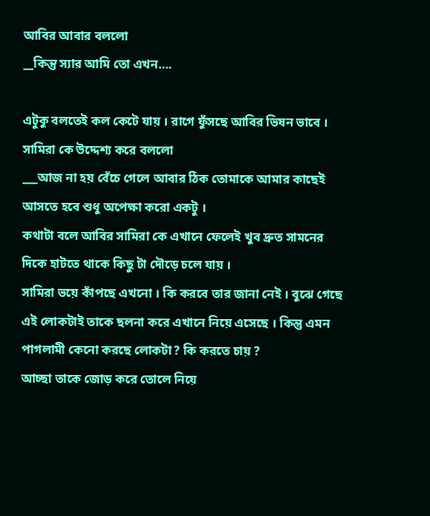আবির আবার বললো
__কিন্তু স্যার আমি তো এখন….

এটুকু বলতেই কল কেটে যায় । রাগে ফুঁসছে আবির ভিষন ভাবে । সামিরা কে উদ্দেশ্য করে বললো
___আজ না হয় বেঁচে গেলে আবার ঠিক তোমাকে আমার কাছেই আসতে হবে শুধু অপেক্ষা করো একটু ।
কথাটা বলে আবির সামিরা কে এখানে ফেলেই খুব দ্রুত সামনের দিকে হাটতে থাকে কিছু টা দৌড়ে চলে যায় ।
সামিরা ভয়ে কাঁপছে এখনো । কি করবে তার জানা নেই । বুঝে গেছে এই লোকটাই তাকে ছলনা করে এখানে নিয়ে এসেছে । কিন্তু এমন পাগলামী কেনো করছে লোকটা? কি করতে চায় ?
আচ্ছা তাকে জোড় করে তোলে নিয়ে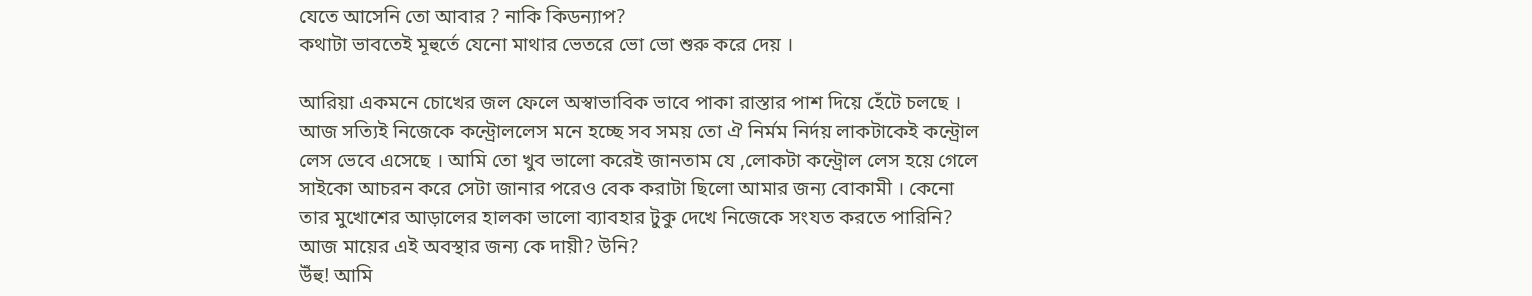যেতে আসেনি তো আবার ? নাকি কিডন্যাপ?
কথাটা ভাবতেই মূহুর্তে যেনো মাথার ভেতরে ভো ভো শুরু করে দেয় ।

আরিয়া একমনে চোখের জল ফেলে অস্বাভাবিক ভাবে পাকা রাস্তার পাশ‌ দিয়ে হেঁটে চলছে । আজ সত্যিই নিজেকে কন্ট্রোললেস মনে হচ্ছে সব সময় তো ঐ নির্মম নির্দয় লাকটাকেই কন্ট্রোল লেস ভেবে এসেছে । আমি তো খুব ভালো করেই জানতাম যে ,লোকটা কন্ট্রোল লেস হয়ে গেলে সাইকো আচরন করে সেটা জানার পরেও বেক করাটা ছিলো আমার জন্য বোকামী । কেনো তার মুখোশের আড়ালের হালকা ভালো ব্যাবহার টুকু দেখে নিজেকে সংযত করতে পারিনি?
আজ মায়ের এই অবস্থার জন্য কে দায়ী? উনি?
উঁহু! আমি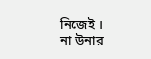নিজেই ।
না উনার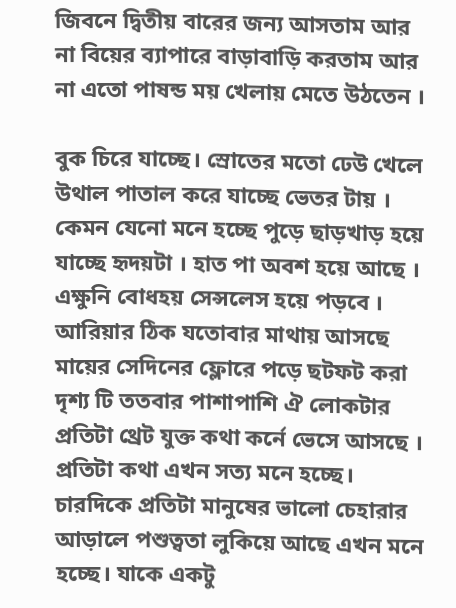জিবনে দ্বিতীয় বারের জন্য আসতাম আর না বিয়ের ব্যাপারে বাড়াবাড়ি করতাম আর না এতো পাষন্ড ময় খেলায় মেতে উঠতেন ।

বুক চিরে যাচ্ছে। স্রোতের মতো ঢেউ খেলে উথাল পাতাল করে যাচ্ছে ভেতর টায় । কেমন যেনো মনে হচ্ছে পুড়ে ছাড়খাড় হয়ে যাচ্ছে হৃদয়টা । হাত পা অবশ হয়ে আছে । এক্ষুনি বোধহয় সেন্সলেস হয়ে পড়বে ।
আরিয়ার ঠিক যতোবার মাথায় আসছে মায়ের সেদিনের ফ্লোরে পড়ে ছটফট করা দৃশ্য টি ততবার পাশাপাশি ঐ লোকটার প্রতিটা থ্রেট যুক্ত কথা কর্নে ভেসে আসছে । প্রতিটা কথা এখন সত্য মনে হচ্ছে।
চারদিকে প্রতিটা মানুষের ভালো চেহারার আড়ালে পশুত্বতা লুকিয়ে আছে এখন মনে হচ্ছে। যাকে একটু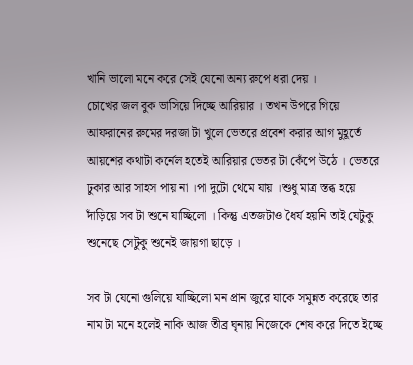খানি ভালো মনে করে সেই যেনো অন্য রুপে ধরা দেয় ।
চোখের জল বুক ভাসিয়ে দিচ্ছে আরিয়ার । তখন উপরে গিয়ে আফরানের রুমের দরজা টা খুলে ভেতরে প্রবেশ করার আগ মুহূর্তে আয়শের কথাটা কর্নেল হতেই আরিয়ার ভেতর টা কেঁপে উঠে । ভেতরে ঢুকার আর সাহস পায় না ।পা দুটো থেমে যায় ।শুধু মাত্র স্তব্ধ হয়ে দাঁড়িয়ে সব টা শুনে যাচ্ছিলো । কিন্তু এতজটাও ধৈর্য হয়নি তাই যেটুকু শুনেছে সেটুকু শুনেই জায়গা ছাড়ে ।

সব টা যেনো গুলিয়ে যাচ্ছিলো মন প্রান জুরে যাকে সমুন্নত করেছে তার নাম টা মনে হলেই নাকি আজ তীব্র ঘৃনায় নিজেকে শেষ করে দিতে ইচ্ছে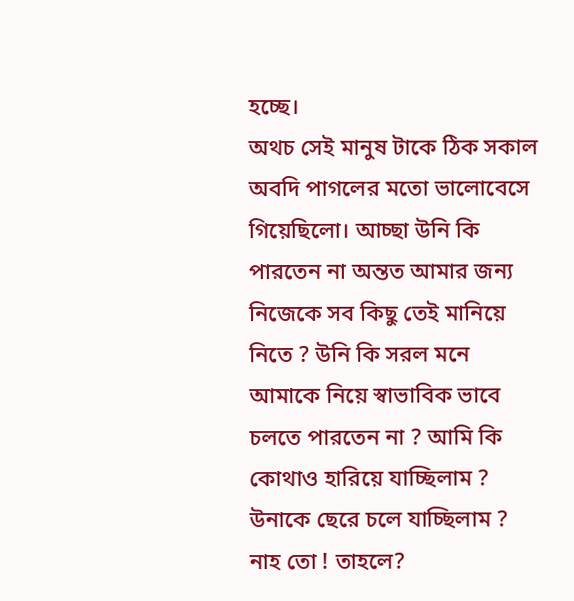হচ্ছে।
অথচ সেই মানুষ টাকে ঠিক সকাল অবদি পাগলের মতো ভালোবেসে গিয়েছিলো। আচ্ছা উনি কি পারতেন না অন্তত আমার জন্য নিজেকে সব কিছু তেই মানিয়ে নিতে ? উনি কি সরল মনে আমাকে নিয়ে স্বাভাবিক ভাবে চলতে পারতেন না ? আমি কি কোথাও হারিয়ে যাচ্ছিলাম ? উনাকে ছেরে চলে যাচ্ছিলাম ?
নাহ তো ! তাহলে?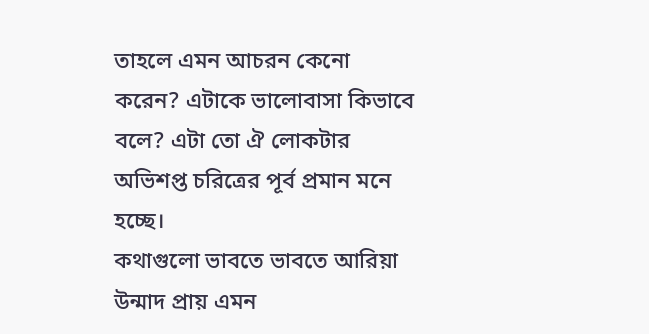তাহলে এমন আচরন কেনো করেন? এটাকে ভালোবাসা কিভাবে বলে? এটা তো ঐ লোকটার অভিশপ্ত চরিত্রের পূর্ব প্রমান মনে হচ্ছে।
কথাগুলো ভাবতে ভাবতে আরিয়া উন্মাদ প্রায় এমন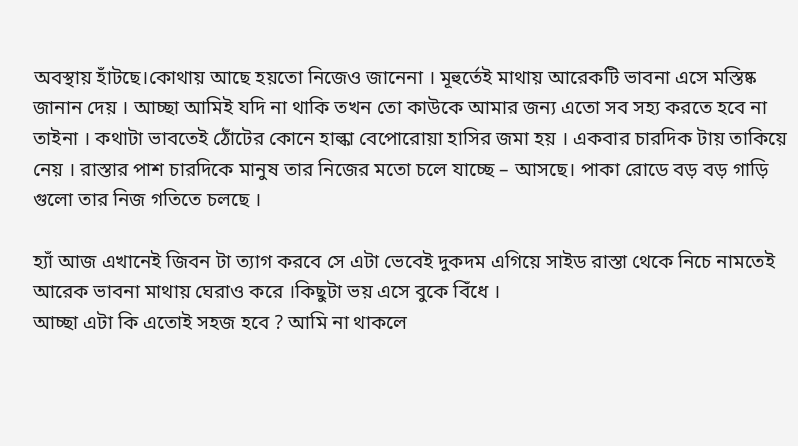অবস্থায় হাঁটছে।কোথায় আছে হয়তো নিজেও জানেনা । মূহুর্তেই মাথায় আরেকটি ভাবনা এসে মস্তিষ্ক জানান দেয় । আচ্ছা আমিই যদি না থাকি তখন তো কাউকে আমার জন্য এতো সব সহ্য করতে হবে না তাইনা । কথাটা ভাবতেই ঠোঁটের কোনে হাল্কা বেপোরোয়া হাসির জমা হয় । একবার চারদিক টায় তাকিয়ে নেয় । রাস্তার পাশ চারদিকে মানুষ তার নিজের মতো চলে যাচ্ছে – আসছে। পাকা রোডে বড় বড় গাড়ি গুলো তার নিজ গতিতে চলছে ।

হ্যাঁ আজ এখানেই জিবন টা ত্যাগ করবে সে এটা ভেবেই দুকদম এগিয়ে সাইড রাস্তা থেকে নিচে নামতেই আরেক ভাবনা মাথায় ঘেরাও করে ।কিছুটা ভয় এসে বুকে বিঁধে ।
আচ্ছা এটা কি এতোই সহজ হবে ? আমি না থাকলে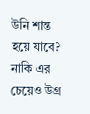উনি শান্ত হয়ে যাবে? নাকি এর চেয়েও উগ্র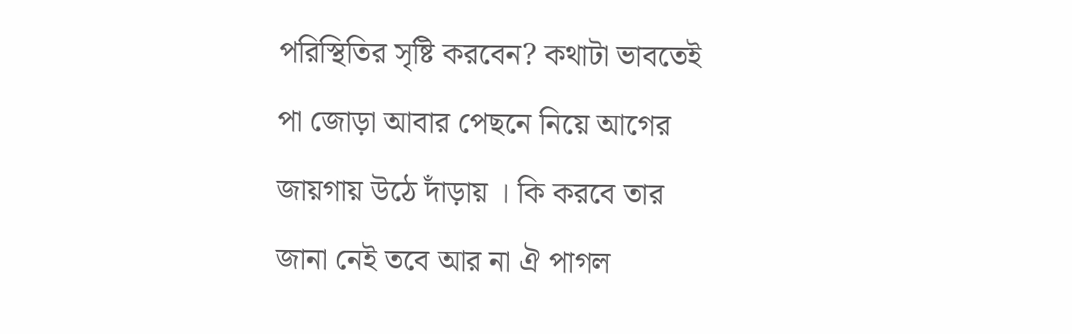পরিস্থিতির সৃষ্টি করবেন? কথাটা ভাবতেই পা জোড়া আবার পেছনে নিয়ে আগের জায়গায় উঠে দাঁড়ায় । কি করবে তার জানা নেই তবে আর না ঐ পাগল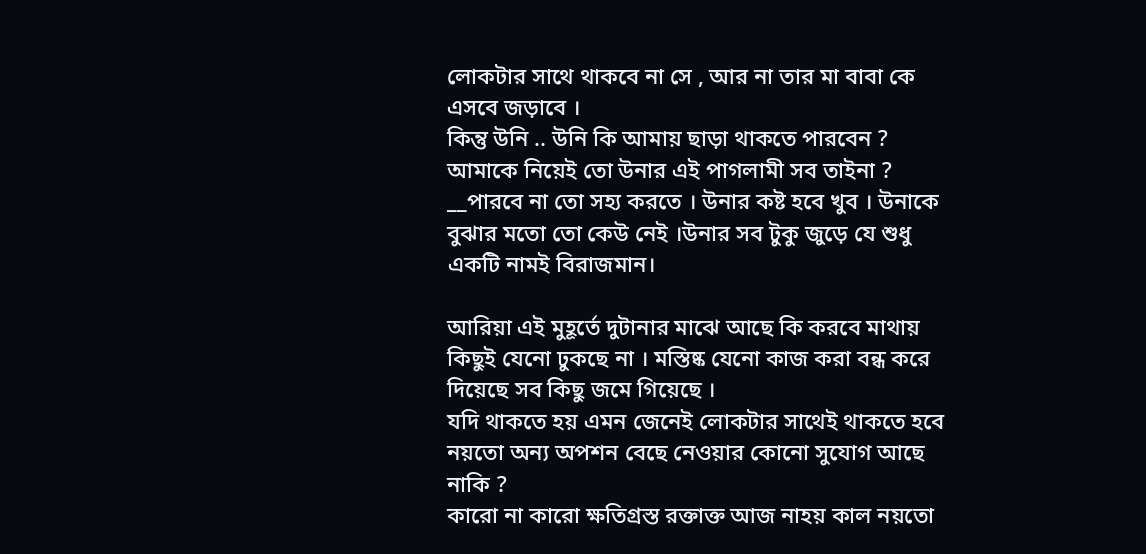লোকটার সাথে থাকবে না সে , আর না তার মা বাবা কে এসবে জড়াবে ।
কিন্তু উনি .. উনি কি আমায় ছাড়া থাকতে পারবেন ? আমাকে নিয়েই তো উনার এই পাগলামী সব তাইনা ?
__পারবে না তো সহ্য করতে । উনার কষ্ট হবে খুব । উনাকে বুঝার মতো তো কেউ নেই ।উনার সব টুকু জুড়ে যে শুধু একটি নামই বিরাজমান।

আরিয়া এই মুহূর্তে দুটানার মাঝে আছে কি করবে মাথায় কিছুই যেনো ঢুকছে না । মস্তিষ্ক যেনো কাজ করা বন্ধ করে দিয়েছে সব কিছু জমে গিয়েছে ।
যদি থাকতে হয় এমন জেনেই লোকটার সাথেই থাকতে হবে নয়তো অন্য অপশন বেছে নেওয়ার কোনো সুযোগ আছে নাকি ?
কারো না কারো ক্ষতিগ্রস্ত রক্তাক্ত আজ নাহয় কাল নয়তো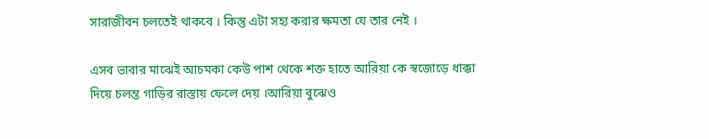সারাজীবন চলতেই থাকবে । কিন্তু এটা সহ্য করার ক্ষমতা যে তার নেই ।

এসব ভাবার মাঝেই আচমকা কেউ পাশ থেকে শক্ত হাতে আরিয়া কে স্বজোড়ে ধাক্কা দিয়ে চলন্ত গাড়ির রাস্তায় ফেলে দেয় ।আরিয়া বুঝেও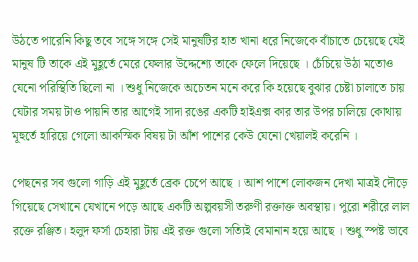উঠতে পারেনি কিছু তবে সঙ্গে সঙ্গে সেই মানুষটির হাত খানা ধরে নিজেকে বাঁচাতে চেয়েছে যেই মানুষ টি তাকে এই মুহূর্তে মেরে ফেলার উদ্দেশ্যে তাকে ফেলে দিয়েছে । চেঁচিয়ে উঠা মতোও যেনো পরিস্থিতি ছিলো না । শুধু নিজেকে অচেতন মনে করে কি হয়েছে বুঝার চেষ্টা চালাতে চায় যেটার সময় টাও পায়নি তার আগেই সাদা রঙের একটি হাইএক্স কার তার উপর চালিয়ে কোথায় মূহুর্তে হারিয়ে গেলো আকস্মিক বিষয় টা আঁশ পাশের কেউ যেনো খেয়ালই করেনি ।

পেছনের সব গুলো গাড়ি এই মুহূর্তে ব্রেক চেপে আছে । আশ পাশে লোকজন দেখা মাত্রই দৌড়ে গিয়েছে সেখানে যেখানে পড়ে আছে একটি অল্পবয়সী তরুণী রক্তাক্ত অবস্থায়। পুরো শরীরে লাল রক্তে রঞ্জিত। হলুদ ফর্সা চেহারা টায় এই রক্ত গুলো সত্যিই বেমানান হয়ে আছে । শুধু স্পষ্ট ভাবে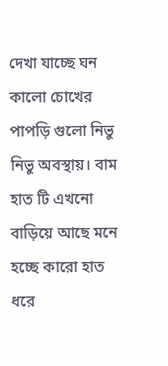দেখা যাচ্ছে ঘন কালো চোখের পাপড়ি গুলো নিভু নিভু অবস্থায়। বাম হাত টি এখনো বাড়িয়ে আছে মনে হচ্ছে কারো হাত ধরে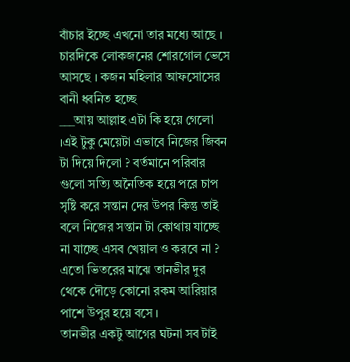বাঁচার ইচ্ছে এখনো তার মধ্যে আছে ।
চারদিকে লোকজনের শোরগোল ভেসে আসছে । কজন মহিলার আফসোসের বানী ধ্বনিত হচ্ছে
___আয় আল্লাহ এটা কি হয়ে গেলো ।এই টুকু মেয়েটা এভাবে নিজের জিবন টা দিয়ে দিলো ? বর্তমানে পরিবার গুলো সত্যি অনৈতিক হয়ে পরে চাপ সৃষ্টি করে সন্তান দের উপর কিন্তু তাই বলে নিজের সন্তান টা কোথায় যাচ্ছে না যাচ্ছে এসব খেয়াল ও করবে না ?
এতো ভিতরের মাঝে তানভীর দুর থেকে দৌড়ে কোনো রকম আরিয়ার পাশে উপুর হয়ে বসে ।
তানভীর একটু আগের ঘটনা সব টাই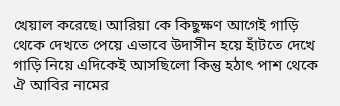খেয়াল করেছে। আরিয়া কে কিছুক্ষণ আগেই গাড়ি থেকে দেখতে পেয়ে এভাবে উদাসীন হয়ে হাঁটতে দেখে গাড়ি নিয়ে এদিকেই আসছিলো কিন্তু হঠাৎ পাশ থেকে ঐ আবির নামের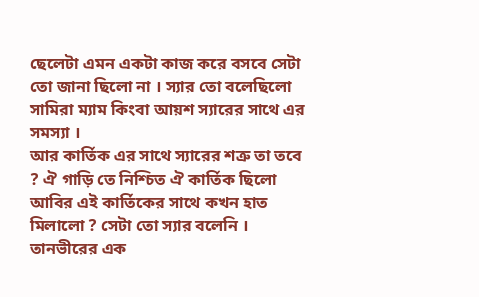ছেলেটা এমন একটা কাজ করে বসবে সেটা তো জানা ছিলো না । স্যার তো বলেছিলো সামিরা ম্যাম কিংবা আয়শ স্যারের সাথে এর সমস্যা ।
আর কার্তিক এর সাথে স্যারের শত্রু তা তবে ? ঐ গাড়ি তে নিশ্চিত ঐ কার্তিক ছিলো আবির এই কার্তিকের সাথে কখন হাত মিলালো ? সেটা তো স্যার বলেনি । তানভীরের এক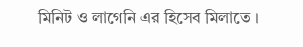মিনিট ও লাগেনি এর হিসেব মিলাতে ।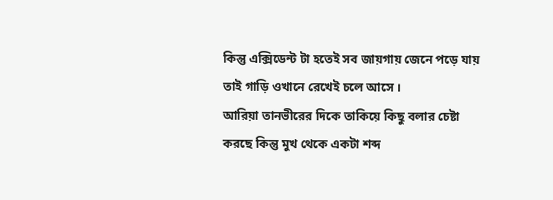কিন্তু এক্সিডেন্ট টা হতেই সব জায়গায় জেনে পড়ে যায় তাই গাড়ি ওখানে রেখেই চলে আসে ।
আরিয়া তানভীরের দিকে তাকিয়ে কিছু বলার চেষ্টা করছে কিন্তু মুখ থেকে একটা শব্দ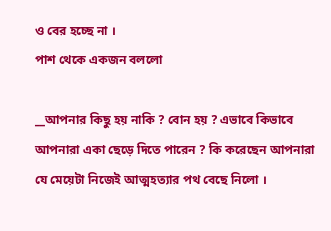ও বের হচ্ছে না ।
পাশ থেকে একজন বললো

__আপনার কিছু হয় নাকি ? বোন হয় ? এভাবে কিভাবে আপনারা একা ছেড়ে দিতে পারেন ? কি করেছেন আপনারা যে মেয়েটা নিজেই আত্মহত্যার পথ বেছে নিলো ।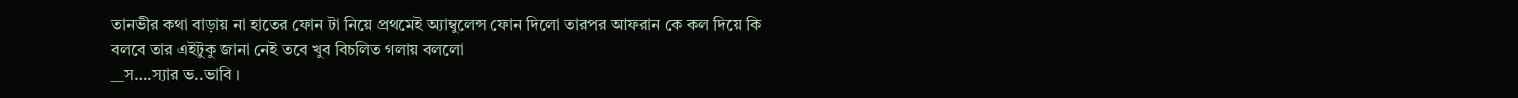তানভীর কথা বাড়ায় না হাতের ফোন টা নিয়ে প্রথমেই অ্যাম্বুলেন্স ফোন দিলো তারপর আফরান কে কল দিয়ে কি বলবে তার এইটুকু জানা নেই তবে খুব বিচলিত গলায় বললো
__স….স্যার ভ..ভাবি ।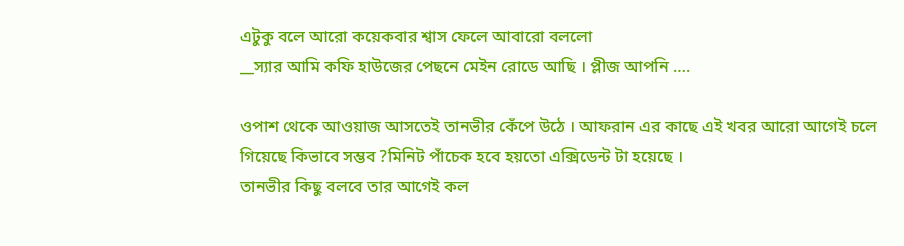এটুকু বলে আরো কয়েকবার শ্বাস ফেলে আবারো বললো
__স্যার আমি কফি হাউজের পেছনে মেইন রোডে আছি । প্লীজ আপনি ….

ওপাশ থেকে আওয়াজ আসতেই তানভীর কেঁপে উঠে । আফরান এর কাছে এই খবর আরো আগেই চলে গিয়েছে কিভাবে সম্ভব ?মিনিট পাঁচেক হবে হয়তো এক্সিডেন্ট টা হয়েছে ।
তানভীর কিছু বলবে তার আগেই কল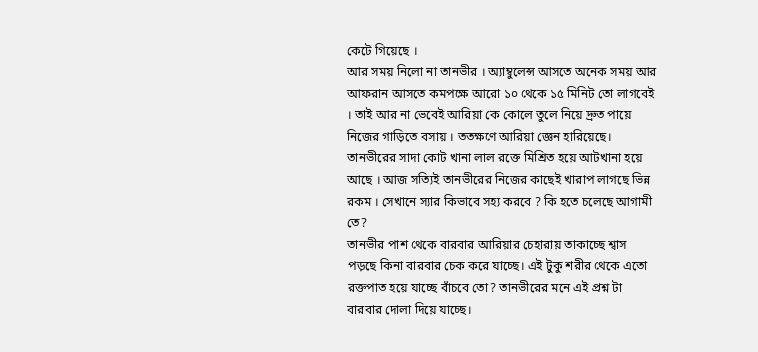কেটে গিয়েছে ।
আর সময় নিলো না তানভীর । অ্যাম্বুলেন্স আসতে অনেক সময় আর আফরান আসতে কমপক্ষে আরো ১০ থেকে ১৫ মিনিট তো লাগবেই । তাই আর না ভেবেই আরিয়া কে কোলে তুলে নিয়ে দ্রুত পায়ে নিজের গাড়িতে বসায় । ততক্ষণে আরিয়া জ্ঞেন হারিয়েছে।
তানভীরের সাদা কোট খানা লাল রক্তে মিশ্রিত হয়ে আটখানা হয়ে আছে । আজ সত্যিই তানভীরের নিজের কাছেই খারাপ লাগছে ভিন্ন রকম । সেখানে স্যার কিভাবে সহ্য করবে ? কি হতে চলেছে আগামী তে?
তানভীর পাশ থেকে বারবার আরিয়ার চেহারায় তাকাচ্ছে শ্বাস পড়ছে কিনা বারবার চেক করে যাচ্ছে। এই টুকু শরীর থেকে এতো রক্তপাত হয়ে যাচ্ছে বাঁচবে তো? তানভীরের মনে এই প্রশ্ন টা বারবার দোলা দিয়ে যাচ্ছে।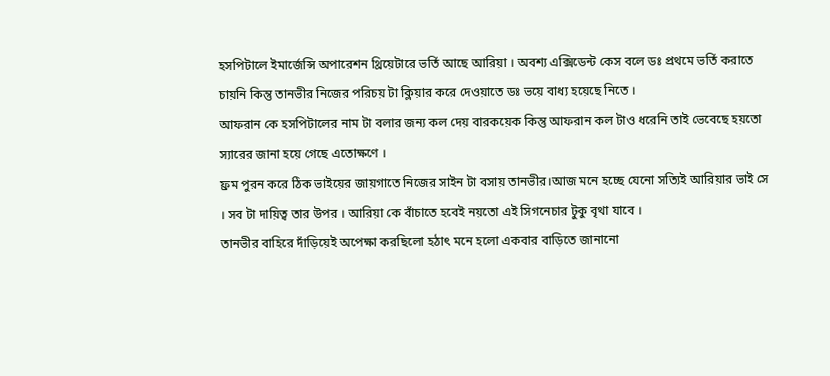হসপিটালে ইমার্জেন্সি অপারেশন থ্রিয়েটারে ভর্তি আছে আরিয়া । অবশ্য এক্সিডেন্ট কেস বলে ডঃ প্রথমে ভর্তি করাতে চায়নি কিন্তু তানভীর নিজের পরিচয় টা ক্লিয়ার করে দেওয়াতে ডঃ ভয়ে বাধ্য হয়েছে নিতে ।
আফরান কে হসপিটালের নাম টা বলার জন্য কল দেয় বারকয়েক কিন্তু আফরান কল টাও ধরেনি তাই ভেবেছে হয়তো স্যারের জানা হয়ে গেছে এতোক্ষণে ।
ফ্রম পুরন করে ঠিক ভাইয়ের জায়গাতে নিজের সাইন টা বসায় তানভীর।আজ মনে হচ্ছে যেনো সত্যিই আরিয়ার ভাই সে । সব টা দায়িত্ব তার উপর । আরিয়া কে বাঁচাতে হবেই নয়তো এই সিগনেচার টুকু বৃথা যাবে ।
তানভীর বাহিরে দাঁড়িয়েই অপেক্ষা করছিলো হঠাৎ মনে হলো একবার বাড়িতে জানানো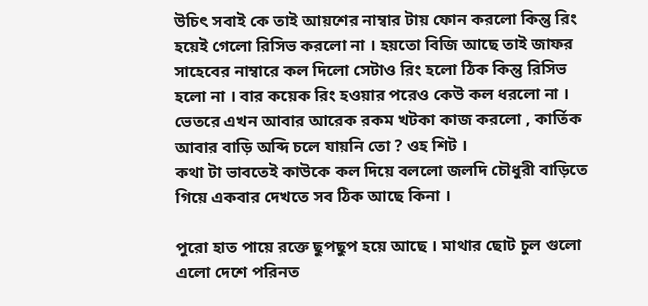উচিৎ সবাই কে তাই আয়শের নাম্বার টায় ফোন করলো কিন্তু রিং হয়েই গেলো রিসিভ করলো না । হয়তো বিজি আছে তাই জাফর সাহেবের নাম্বারে কল দিলো সেটাও রিং হলো ঠিক কিন্তু রিসিভ হলো না । বার কয়েক রিং হওয়ার পরেও কেউ কল ধরলো না ।
ভেতরে এখন আবার আরেক রকম খটকা কাজ করলো , কার্তিক আবার বাড়ি অব্দি চলে যায়নি তো ? ওহ শিট ।
কথা টা ভাবতেই কাউকে কল দিয়ে বললো জলদি চৌধুরী বাড়িতে গিয়ে একবার দেখতে সব ঠিক আছে কিনা ।

পুরো হাত পায়ে রক্তে ছুপছুপ হয়ে আছে । মাথার ছোট চুল গুলো এলো দেশে পরিনত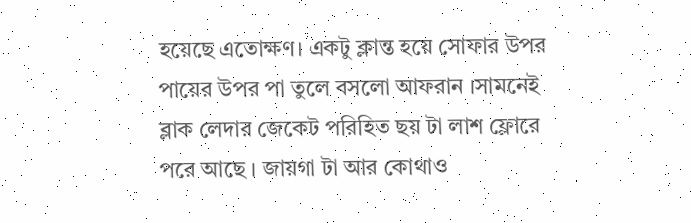হয়েছে এতোক্ষণ। একটু ক্লান্ত হয়ে সোফার উপর পায়ের উপর পা তুলে বসলো আফরান ।সামনেই ব্লাক লেদার জেকেট পরিহিত ছয় টা লাশ ফ্লোরে পরে আছে । জায়গা টা আর কোথাও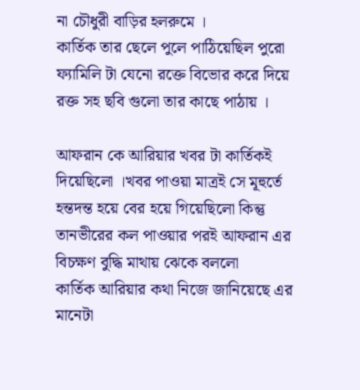না চৌধুরী বাড়ির হলরুমে ।
কার্তিক তার ছেলে পুলে পাঠিয়েছিল পুরো ফ্যামিলি টা যেনো রক্তে বিভোর করে দিয়ে রক্ত সহ ছবি গুলো তার কাছে পাঠায় ।

আফরান কে আরিয়ার খবর টা কার্তিকই দিয়েছিলো ।খবর পাওয়া মাত্রই সে মূহুর্তে হন্তদন্ত হয়ে বের হয়ে গিয়েছিলো কিন্তু তানভীরের কল পাওয়ার পরই আফরান এর বিচক্ষণ বুদ্ধি মাথায় ঝেকে বললো
কার্তিক আরিয়ার কথা নিজে জানিয়েছে এর মানেটা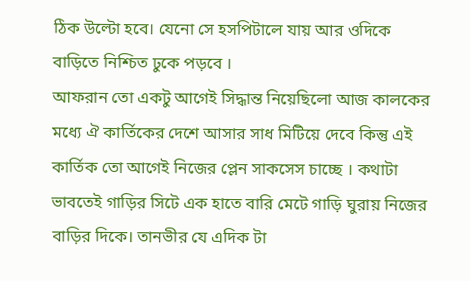ঠিক উল্টো হবে। যেনো সে হসপিটালে যায় আর ওদিকে বাড়িতে নিশ্চিত ঢুকে পড়বে ।
আফরান তো একটু আগেই সিদ্ধান্ত নিয়েছিলো আজ কালকের মধ্যে ঐ কার্তিকের দেশে আসার সাধ মিটিয়ে দেবে কিন্তু এই কার্তিক তো আগেই নিজের প্লেন সাকসেস চাচ্ছে । কথাটা ভাবতেই গাড়ির সিটে এক হাতে বারি মেটে গাড়ি ঘুরায় নিজের বাড়ির দিকে। তানভীর যে এদিক টা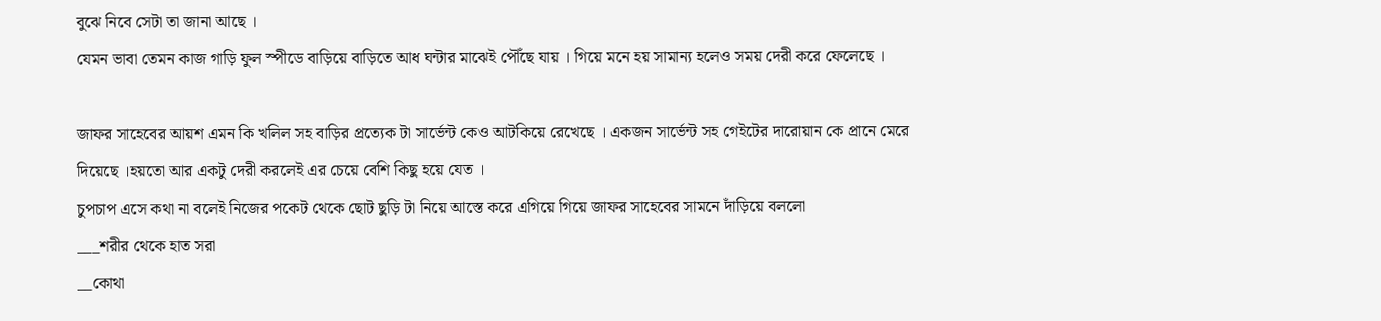বুঝে নিবে সেটা তা জানা আছে ।
যেমন ভাবা তেমন কাজ গাড়ি ফুল স্পীডে বাড়িয়ে বাড়িতে আধ ঘন্টার মাঝেই পৌঁছে যায় । গিয়ে মনে হয় সামান্য হলেও সময় দেরী করে ফেলেছে ।

জাফর সাহেবের আয়শ এমন কি খলিল সহ বাড়ির প্রত্যেক টা সার্ভেন্ট কেও আটকিয়ে রেখেছে । একজন সার্ভেন্ট সহ গেইটের দারোয়ান কে প্রানে মেরে দিয়েছে ।হয়তো আর একটু দেরী করলেই এর চেয়ে বেশি কিছু হয়ে যেত ।
চুপচাপ এসে কথা না বলেই নিজের পকেট থেকে ছোট ছুড়ি টা নিয়ে আস্তে করে এগিয়ে গিয়ে জাফর সাহেবের সামনে দাঁড়িয়ে বললো
___শরীর থেকে হাত সরা
__কোথা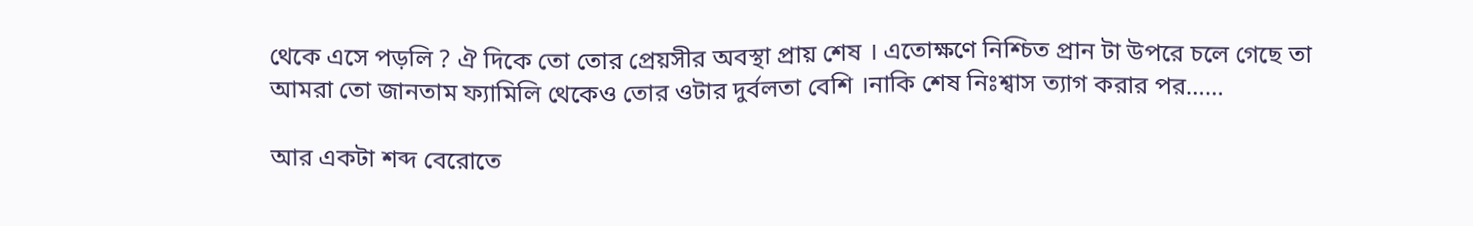থেকে এসে পড়লি ? ঐ দিকে তো তোর প্রেয়সীর অবস্থা প্রায় শেষ । এতোক্ষণে নিশ্চিত প্রান টা উপরে চলে গেছে তা আমরা তো জানতাম ফ্যামিলি থেকেও তোর ওটার দুর্বলতা বেশি ।নাকি শেষ নিঃশ্বাস ত্যাগ করার পর……

আর একটা শব্দ বেরোতে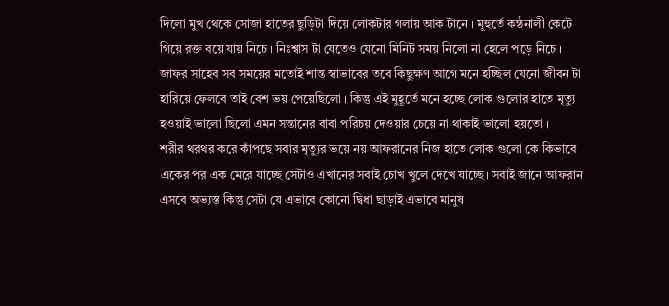দিলো মুখ থেকে সোজা হাতের ছুড়িটা দিয়ে লোকটার গলায় আক টানে । মূহুর্তে কন্ঠনালী কেটে গিয়ে রক্ত বয়ে যায় নিচে । নিঃশ্বাস টা যেতেও যেনো মিনিট সময় নিলো না হেলে পড়ে নিচে ।
জাফর সাহেব সব সময়ের মতোই শান্ত স্বাভাবের তবে কিছুক্ষণ আগে মনে হচ্ছিল যেনো জীবন টা হারিয়ে ফেলবে তাই বেশ ভয় পেয়েছিলো । কিন্তু এই মুহূর্তে মনে হচ্ছে লোক গুলোর হাতে মৃত্যু হওয়াই ভালো ছিলো এমন সন্তানের বাবা পরিচয় দেওয়ার চেয়ে না থাকাই ভালো হয়তো ।
শরীর থরথর করে কাঁপছে সবার মৃত্যুর ভয়ে নয় আফরানের নিজ হাতে লোক গুলো কে কিভাবে একের পর এক মেরে যাচ্ছে সেটাও এখানের সবাই চোখ খুলে দেখে যাচ্ছে। সবাই জানে আফরান এসবে অভ্যস্ত কিন্তু সেটা যে এভাবে কোনো দ্বিধা ছাড়াই এভাবে মানুষ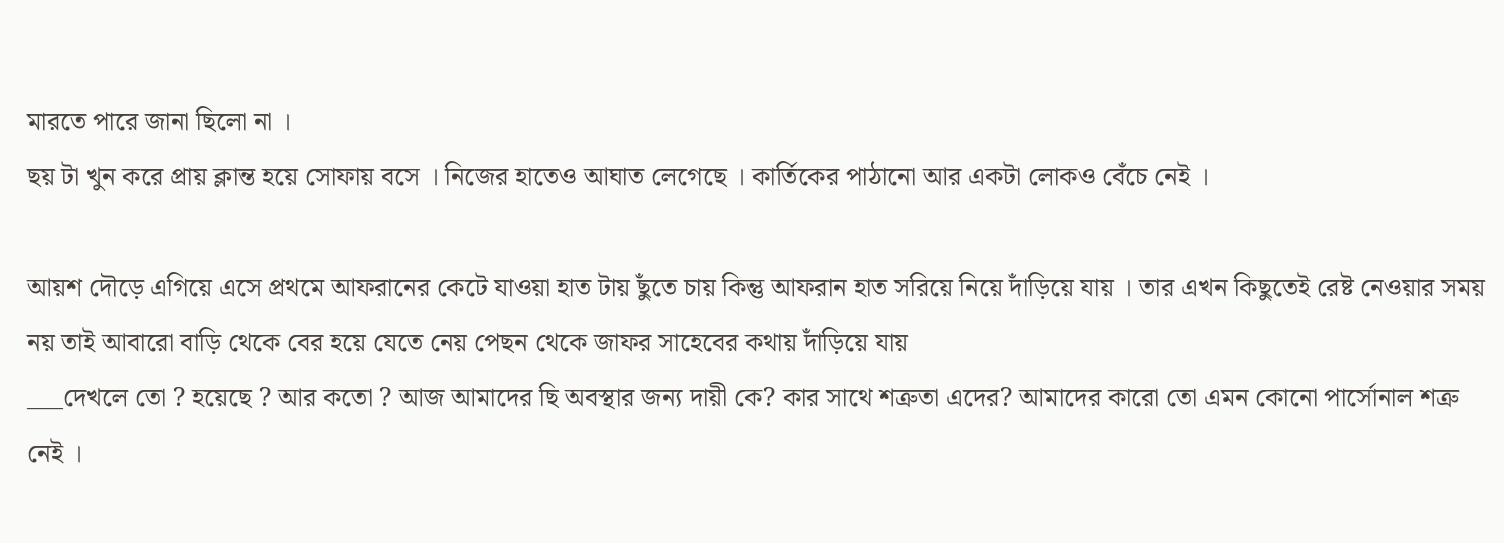মারতে পারে জানা ছিলো না ।
ছয় টা খুন করে প্রায় ক্লান্ত হয়ে সোফায় বসে । নিজের হাতেও আঘাত লেগেছে । কার্তিকের পাঠানো আর একটা লোকও বেঁচে নেই ।

আয়শ দৌড়ে এগিয়ে এসে প্রথমে আফরানের কেটে যাওয়া হাত টায় ছুঁতে চায় কিন্তু আফরান হাত সরিয়ে নিয়ে দাঁড়িয়ে যায় । তার এখন কিছুতেই রেষ্ট নেওয়ার সময় নয় তাই আবারো বাড়ি থেকে বের হয়ে যেতে নেয় পেছন থেকে জাফর সাহেবের কথায় দাঁড়িয়ে যায়
___দেখলে তো ? হয়েছে ? আর কতো ? আজ আমাদের ছি অবস্থার জন্য দায়ী কে? কার সাথে শত্রুতা এদের? আমাদের কারো তো এমন কোনো পার্সোনাল শত্রু নেই ।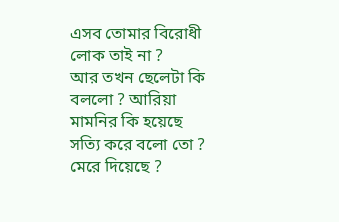এসব তোমার বিরোধী লোক তাই না ?
আর তখন ছেলেটা কি বললো ? আরিয়া মামনির কি হয়েছে সত্যি করে বলো তো ? মেরে দিয়েছে ?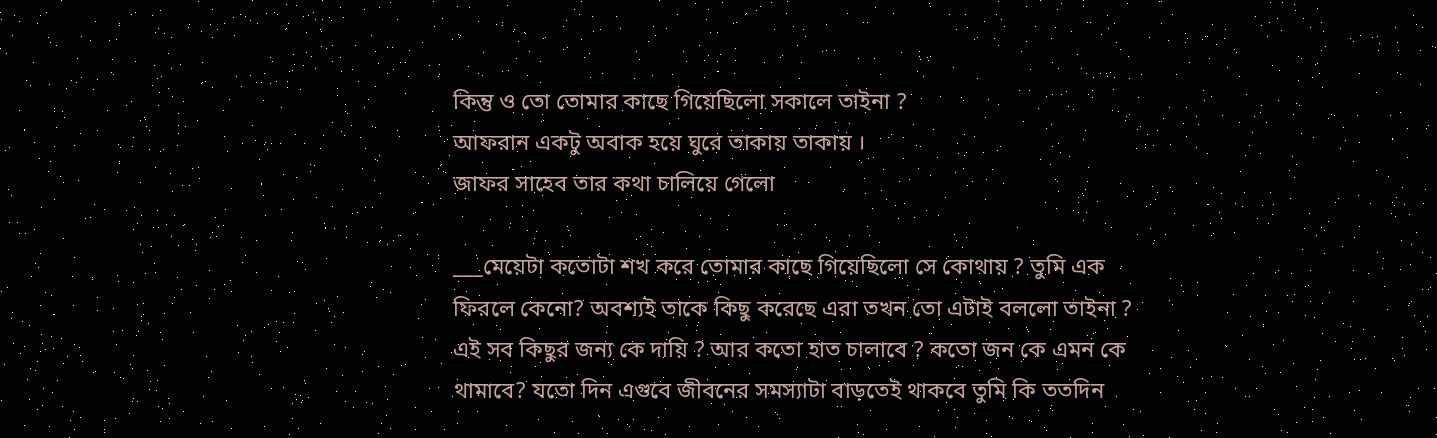কিন্তু ও তো তোমার কাছে গিয়েছিলো সকালে তাইনা ?
আফরান একটু অবাক হয়ে ঘুরে তাকায় তাকায় ।
জাফর সাহেব তার কথা চালিয়ে গেলো

___মেয়েটা কতোটা শখ করে তোমার কাছে গিয়েছিলো সে কোথায় ? তুমি এক ফিরলে কেনো? অবশ্যই তাকে কিছু করেছে এরা তখন তো এটাই বললো তাইনা ?
এই সব কিছুর জন্য কে দায়ি ? আর কতো হাত চালাবে ? কতো জন কে এমন কে থামাবে? যতো দিন এগুবে জীবনের সমস্যাটা বাড়তেই থাকবে তুমি কি ততদিন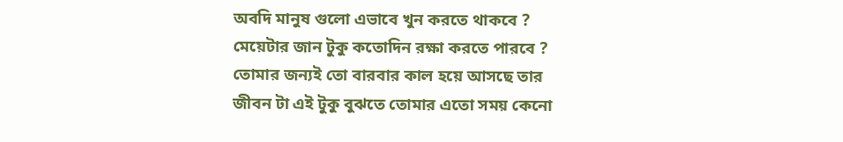অবদি মানুষ গুলো এভাবে খুন করতে থাকবে ? মেয়েটার জান টুকু কতোদিন রক্ষা করতে পারবে ? তোমার জন্যই তো বারবার কাল হয়ে আসছে তার জীবন টা এই টুকু বুঝতে তোমার এতো সময় কেনো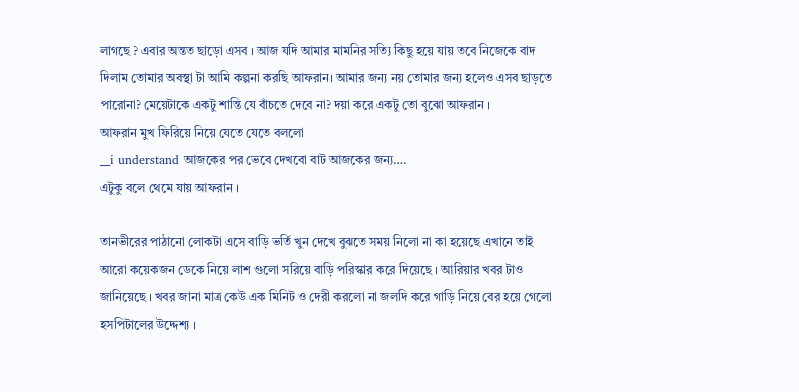লাগছে ? এবার অন্তত ছাড়ো এসব । আজ যদি আমার মামনির সত্যি কিছু হয়ে যায় তবে নিজেকে বাদ দিলাম তোমার অবস্থা টা আমি কল্পনা করছি আফরান। আমার জন্য নয় তোমার জন্য হলেও এসব ছাড়তে পারোনা? মেয়েটাকে একটু শান্তি যে বাঁচতে দেবে না? দয়া করে একটু তো বুঝো আফরান ।
আফরান মুখ ফিরিয়ে নিয়ে যেতে যেতে বললো
__i understand আজকের পর ভেবে দেখবো বাট আজকের জন্য….
এটুকু বলে থেমে যায় আফরান ।

তানভীরের পাঠানো লোকটা এসে বাড়ি ভর্তি খুন দেখে বুঝতে সময় নিলো না কা হয়েছে এখানে তাই আরো কয়েকজন ডেকে নিয়ে লাশ গুলো সরিয়ে বাড়ি পরিস্কার করে দিয়েছে । আরিয়ার খবর টাও জানিয়েছে । খবর জানা মাত্র কেউ এক মিনিট ও দেরী করলো না জলদি করে গাড়ি নিয়ে বের হয়ে গেলো হসপিটালের উদ্দেশ্য ।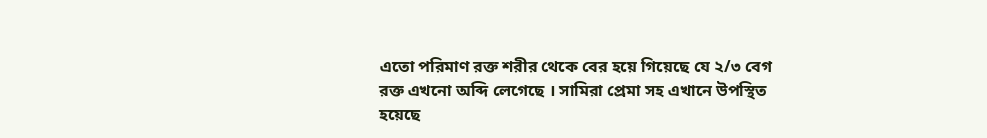এতো পরিমাণ রক্ত শরীর থেকে বের হয়ে গিয়েছে যে ২/৩ বেগ রক্ত এখনো অব্দি লেগেছে । সামিরা প্রেমা সহ এখানে উপস্থিত হয়েছে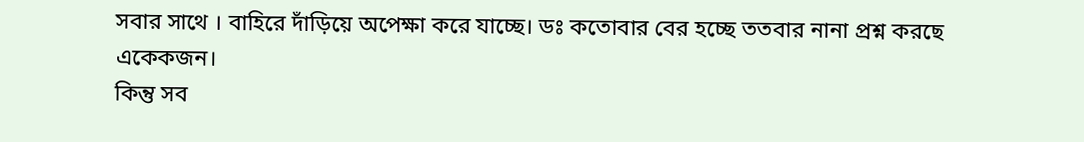সবার সাথে । বাহিরে দাঁড়িয়ে অপেক্ষা করে যাচ্ছে। ডঃ কতোবার বের হচ্ছে ততবার নানা প্রশ্ন করছে একেকজন।
কিন্তু সব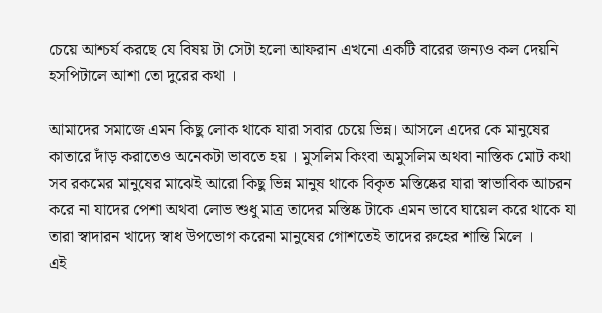চেয়ে আশ্চর্য করছে যে বিষয় টা সেটা হলো আফরান এখনো একটি বারের জন্যও কল দেয়নি হসপিটালে আশা তো দুরের কথা ।

আমাদের সমাজে এমন কিছু লোক থাকে যারা সবার চেয়ে ভিন্ন। আসলে এদের কে মানুষের কাতারে দাঁড় করাতেও অনেকটা ভাবতে হয় । মুসলিম কিংবা অমুসলিম অথবা নাস্তিক মোট কথা সব রকমের মানুষের মাঝেই আরো কিছু ভিন্ন মানুষ থাকে বিকৃত মস্তিষ্কের যারা স্বাভাবিক আচরন করে না যাদের পেশা অথবা লোভ শুধু মাত্র তাদের মস্তিষ্ক টাকে এমন ভাবে ঘায়েল করে থাকে যা তারা স্বাদারন খাদ্যে স্বাধ উপভোগ করেনা মানুষের গোশতেই তাদের রুহের শান্তি মিলে ।
এই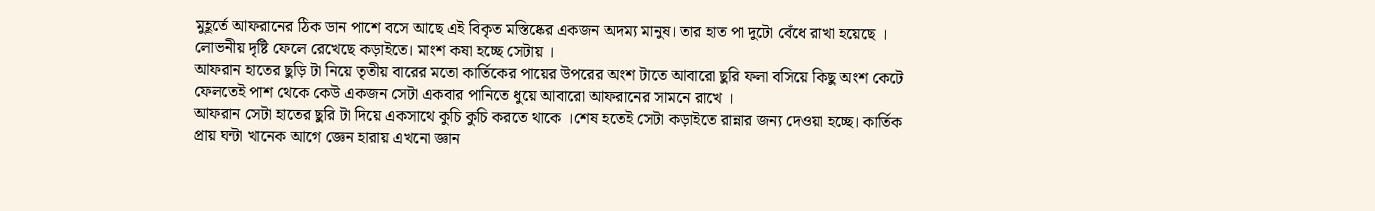মুহূর্তে আফরানের ঠিক ডান পাশে বসে আছে এই বিকৃত মস্তিষ্কের একজন অদম্য মানুষ। তার হাত পা দুটো বেঁধে রাখা হয়েছে । লোভনীয় দৃষ্টি ফেলে রেখেছে কড়াইতে। মাংশ কষা হচ্ছে সেটায় ।
আফরান হাতের ছুড়ি টা নিয়ে তৃতীয় বারের মতো কার্তিকের পায়ের উপরের অংশ টাতে আবারো ছুরি ফলা বসিয়ে কিছু অংশ কেটে ফেলতেই পাশ থেকে কেউ একজন সেটা একবার পানিতে ধুয়ে আবারো আফরানের সামনে রাখে ।
আফরান সেটা হাতের ছুরি টা দিয়ে একসাথে কুচি কুচি করতে থাকে ।শেষ হতেই সেটা কড়াইতে রান্নার জন্য দেওয়া হচ্ছে। কার্তিক প্রায় ঘন্টা খানেক আগে জ্ঞেন হারায় এখনো জ্ঞান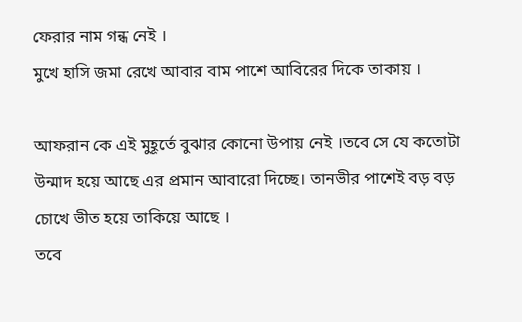ফেরার নাম গন্ধ নেই ।
মুখে হাসি জমা রেখে আবার বাম পাশে আবিরের দিকে তাকায় ।

আফরান কে এই মুহূর্তে বুঝার কোনো উপায় নেই ।তবে সে যে কতোটা উন্মাদ হয়ে আছে এর প্রমান আবারো দিচ্ছে। তানভীর পাশেই বড় বড় চোখে ভীত হয়ে তাকিয়ে আছে ।
তবে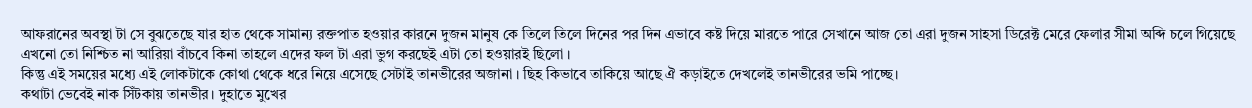আফরানের অবস্থা টা সে বুঝতেছে যার হাত থেকে সামান্য রক্তপাত হওয়ার কারনে দুজন মানুষ কে তিলে তিলে দিনের পর দিন এভাবে কষ্ট দিয়ে মারতে পারে সেখানে আজ তো এরা দুজন সাহসা ডিরেক্ট মেরে ফেলার সীমা অব্দি চলে গিয়েছে এখনো তো নিশ্চিত না আরিয়া বাঁচবে কিনা তাহলে এদের ফল টা এরা ভুগ করছেই এটা তো হওয়ারই ছিলো ।
কিন্তু এই সময়ের মধ্যে এই লোকটাকে কোথা থেকে ধরে নিয়ে এসেছে সেটাই তানভীরের অজানা । ছিহ কিভাবে তাকিয়ে আছে ঐ কড়াইতে দেখলেই তানভীরের ভমি পাচ্ছে।
কথাটা ভেবেই নাক সিঁটকায় তানভীর। দুহাতে মুখের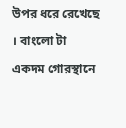উপর ধরে রেখেছে । বাংলো টা একদম গোরস্থানে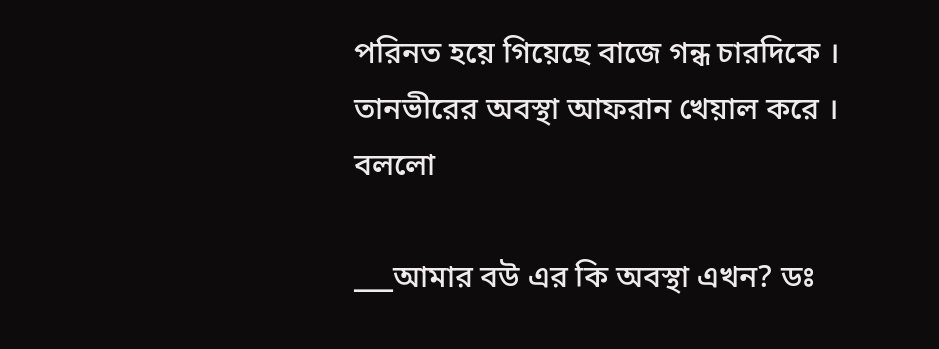পরিনত হয়ে গিয়েছে বাজে গন্ধ চারদিকে ।
তানভীরের অবস্থা আফরান খেয়াল করে ।
বললো

___আমার বউ এর কি অবস্থা এখন? ডঃ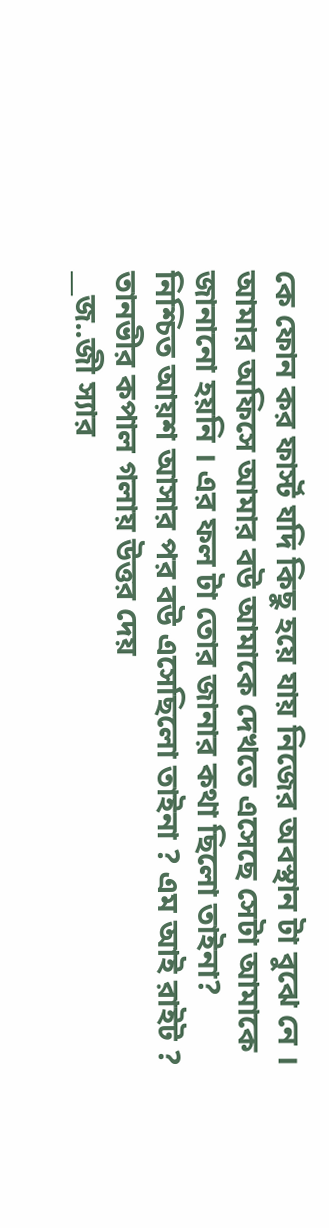কে ফোন কর ফার্স্ট যদি কিছু হয়ে যায় নিজের অবস্থান টা বুঝে নে । আমার অফিসে আমার বউ আমাকে দেখতে এসেছে সেটা আমাকে জানানো হয়নি । এর ফল টা তোর জানার কথা ছিলো তাইনা? নিশ্চিত আয়শ আসার পর বউ এসেছিলো তাইনা ? এম আই রাইট ?
তানভীর কপাল গলায় উত্তর দেয়
__জ..জী স্যার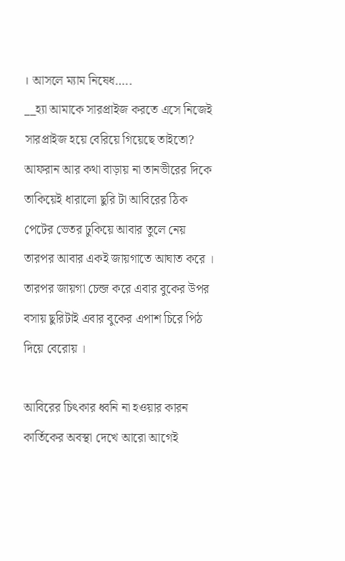। আসলে ম্যাম নিষেধ…..
__হ্যা আমাকে সারপ্রাইজ করতে এসে নিজেই সারপ্রাইজ হয়ে বেরিয়ে গিয়েছে তাইতো?
আফরান আর কথা বাড়ায় না তানভীরের দিকে তাকিয়েই ধারালো ছুরি টা আবিরের ঠিক পেটের ভেতর ঢুকিয়ে আবার তুলে নেয় তারপর আবার একই জায়গাতে আঘাত করে । তারপর জায়গা চেন্জ করে এবার বুকের উপর বসায় ছুরিটাই এবার বুকের এপাশ চিরে পিঠ দিয়ে বেরোয় ।

আবিরের চিৎকার ধ্বনি না হওয়ার কারন কার্তিকের অবস্থা দেখে আরো আগেই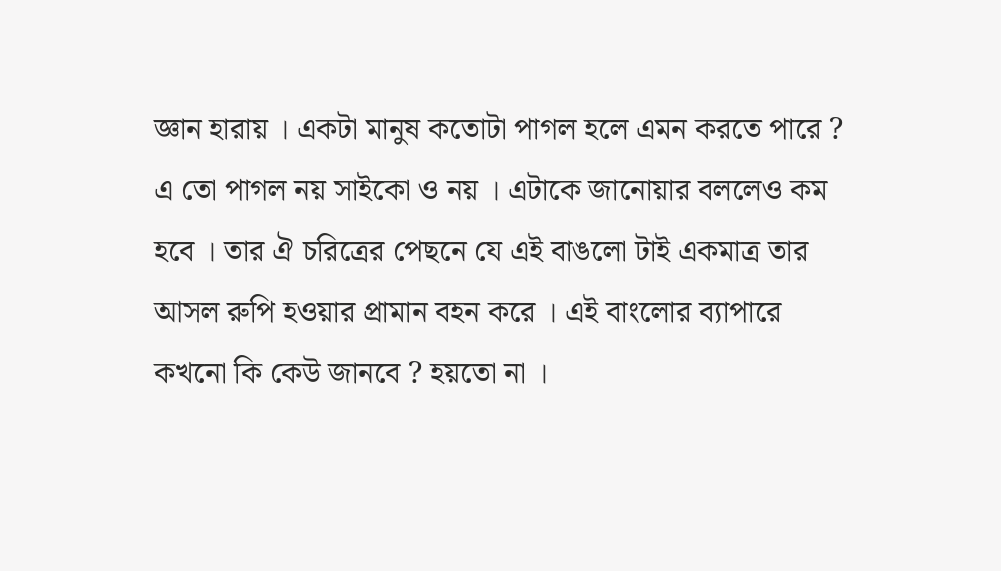জ্ঞান হারায় । একটা মানুষ কতোটা পাগল হলে এমন করতে পারে ? এ তো পাগল নয় সাইকো ও নয় । এটাকে জানোয়ার বললেও কম হবে । তার ঐ চরিত্রের পেছনে যে এই বাঙলো টাই একমাত্র তার আসল রুপি হওয়ার প্রামান বহন করে । এই বাংলোর ব্যাপারে কখনো কি কেউ জানবে ? হয়তো না ।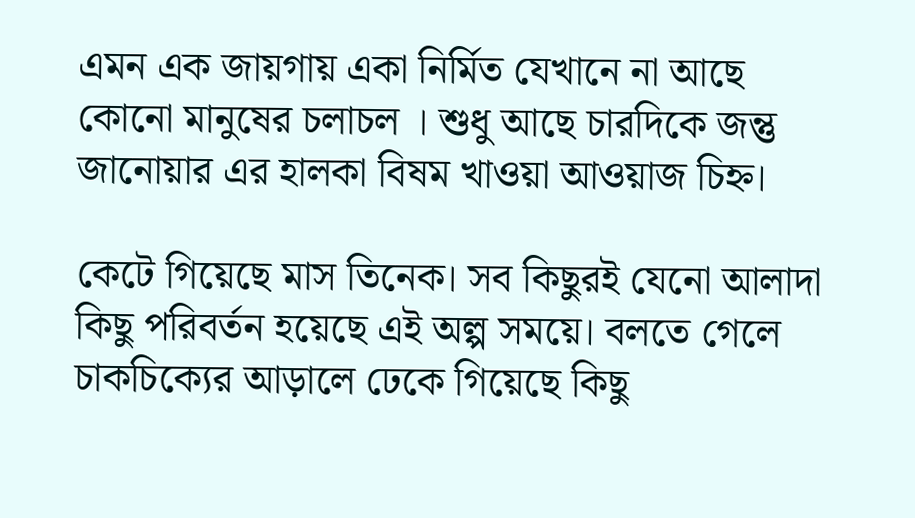এমন এক জায়গায় একা নির্মিত যেখানে না আছে কোনো মানুষের চলাচল । শুধু আছে চারদিকে জন্তু জানোয়ার এর হালকা বিষম খাওয়া আওয়াজ চিহ্ন।

কেটে গিয়েছে মাস তিনেক। সব কিছুরই যেনো আলাদা কিছু পরিবর্তন হয়েছে এই অল্প সময়ে। বলতে গেলে চাকচিক্যের আড়ালে ঢেকে গিয়েছে কিছু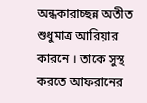অন্ধকারাচ্ছন্ন অতীত শুধুমাত্র আরিয়ার কারনে । তাকে সুস্থ করতে আফরানের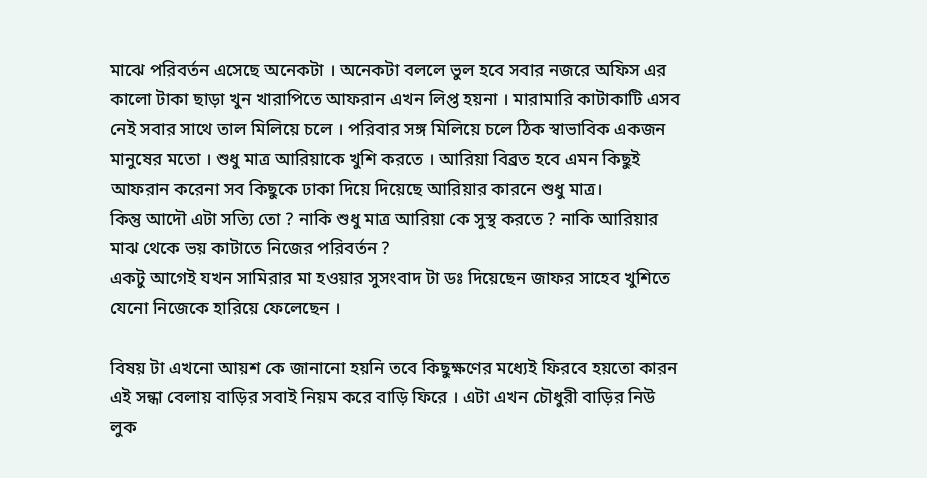মাঝে পরিবর্তন এসেছে অনেকটা । অনেকটা বললে ভুল হবে সবার নজরে অফিস এর কালো টাকা ছাড়া খুন খারাপিতে আফরান এখন লিপ্ত হয়না । মারামারি কাটাকাটি এসব নেই সবার সাথে তাল মিলিয়ে চলে । পরিবার সঙ্গ মিলিয়ে চলে ঠিক স্বাভাবিক একজন মানুষের মতো । শুধু মাত্র আরিয়াকে খুশি করতে । আরিয়া বিব্রত হবে এমন কিছুই আফরান করেনা সব কিছুকে ঢাকা দিয়ে দিয়েছে আরিয়ার কারনে শুধু মাত্র।
কিন্তু আদৌ এটা সত্যি তো ? নাকি শুধু মাত্র আরিয়া কে সুস্থ করতে ? নাকি আরিয়ার মাঝ থেকে ভয় কাটাতে নিজের পরিবর্তন ?
একটু আগেই যখন সামিরার মা হওয়ার সুসংবাদ টা ডঃ দিয়েছেন জাফর সাহেব খুশিতে যেনো নিজেকে হারিয়ে ফেলেছেন ।

বিষয় টা এখনো আয়শ কে জানানো হয়নি তবে কিছুক্ষণের মধ্যেই ফিরবে হয়তো কারন এই সন্ধা বেলায় বাড়ির সবাই নিয়ম করে বাড়ি ফিরে । এটা এখন চৌধুরী বাড়ির নিউ লুক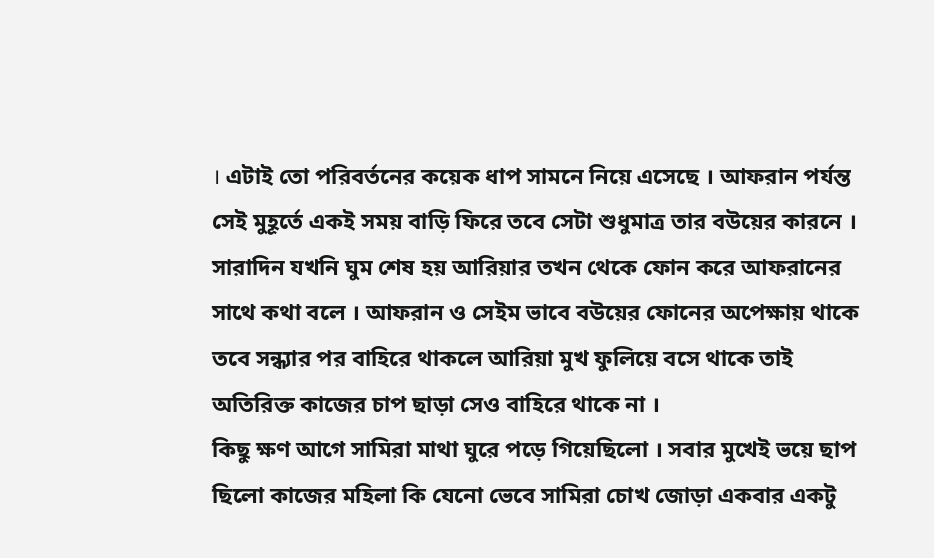। এটাই তো পরিবর্তনের কয়েক ধাপ সামনে নিয়ে এসেছে । আফরান পর্যন্ত সেই মুহূর্তে একই সময় বাড়ি ফিরে তবে সেটা শুধুমাত্র তার বউয়ের কারনে । সারাদিন যখনি ঘুম শেষ হয় আরিয়ার তখন থেকে ফোন করে আফরানের সাথে কথা বলে । আফরান ও সেইম ভাবে বউয়ের ফোনের অপেক্ষায় থাকে তবে সন্ধ্যার পর বাহিরে থাকলে আরিয়া মুখ ফুলিয়ে বসে থাকে তাই অতিরিক্ত কাজের চাপ ছাড়া সেও বাহিরে থাকে না ।
কিছু ক্ষণ আগে সামিরা মাথা ঘুরে পড়ে গিয়েছিলো । সবার মুখেই ভয়ে ছাপ ছিলো কাজের মহিলা কি যেনো ভেবে সামিরা চোখ জোড়া একবার একটু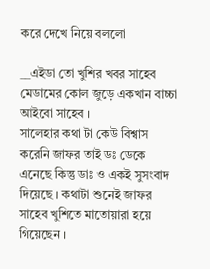করে দেখে নিয়ে বললো

__এইডা তো খুশির খবর সাহেব মেডামের কোল জুড়ে একখান বাচ্চা আইবো সাহেব ।
সালেহার কথা টা কেউ বিশ্বাস করেনি জাফর তাই ডঃ ডেকে এনেছে কিন্তু ডাঃ ও একই সুসংবাদ দিয়েছে । কথাটা শুনেই জাফর সাহেব খুশিতে মাতোয়ারা হয়ে গিয়েছেন ।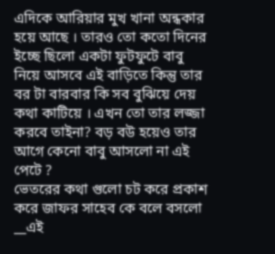এদিকে আরিয়ার মুখ খানা অন্ধকার হয়ে আছে । তারও তো কতো দিনের ইচ্ছে ছিলো একটা ফুটফুটে বাবু নিয়ে আসবে এই বাড়িতে কিন্তু তার বর টা বারবার কি সব বুঝিয়ে দেয় কথা কাটিয়ে । এখন তো তার লজ্জা করবে তাইনা? বড় বউ হয়েও তার আগে কেনো বাবু আসলো না এই পেটে ?
ভেতরের কথা গুলো চট করে প্রকাশ করে জাফর সাহেব কে বলে বসলো
__এই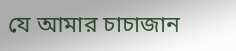যে আমার চাচাজান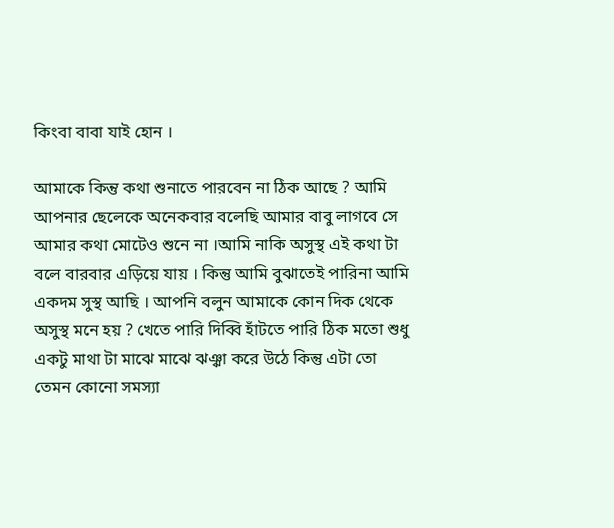কিংবা বাবা যাই হোন ।

আমাকে কিন্তু কথা শুনাতে পারবেন না ঠিক আছে ? আমি আপনার ছেলেকে অনেকবার বলেছি আমার বাবু লাগবে সে আমার কথা মোটেও শুনে না ।আমি নাকি অসুস্থ এই কথা টা বলে বারবার এড়িয়ে যায় । কিন্তু আমি বুঝাতেই পারিনা আমি একদম সুস্থ আছি । আপনি বলুন আমাকে কোন দিক থেকে অসুস্থ মনে হয় ? খেতে পারি দিব্বি হাঁটতে পারি ঠিক মতো শুধু একটু মাথা টা মাঝে মাঝে ঝঞ্ঝা করে উঠে কিন্তু এটা তো তেমন কোনো সমস্যা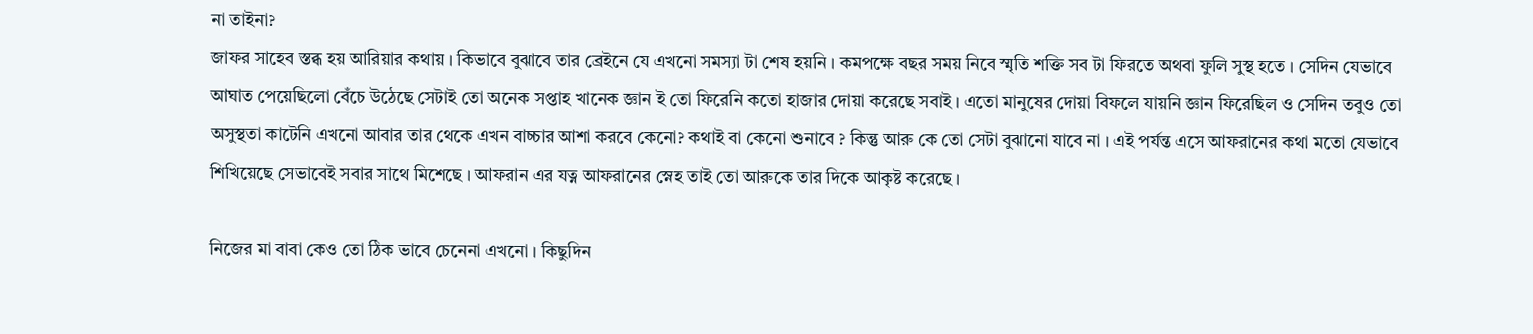না তাইনা?
জাফর সাহেব স্তব্ধ হয় আরিয়ার কথায় । কিভাবে বুঝাবে তার ব্রেইনে যে এখনো সমস্যা টা শেষ হয়নি । কমপক্ষে বছর সময় নিবে স্মৃতি শক্তি সব টা ফিরতে অথবা ফুলি সুস্থ হতে । সেদিন যেভাবে আঘাত পেয়েছিলো বেঁচে উঠেছে সেটাই তো অনেক সপ্তাহ খানেক জ্ঞান ই তো ফিরেনি কতো হাজার দোয়া করেছে সবাই । এতো মানুষের দোয়া বিফলে যায়নি জ্ঞান ফিরেছিল ও সেদিন তবুও তো অসুস্থতা কাটেনি এখনো আবার তার থেকে এখন বাচ্চার আশা করবে কেনো? কথাই বা কেনো শুনাবে ? কিন্তু আরু কে তো সেটা বুঝানো যাবে না । এই পর্যন্ত এসে আফরানের কথা মতো যেভাবে শিখিয়েছে সেভাবেই সবার সাথে মিশেছে । আফরান এর যত্ন আফরানের স্নেহ তাই তো আরুকে তার দিকে আকৃষ্ট করেছে ।

নিজের মা বাবা কেও তো ঠিক ভাবে চেনেনা এখনো । কিছুদিন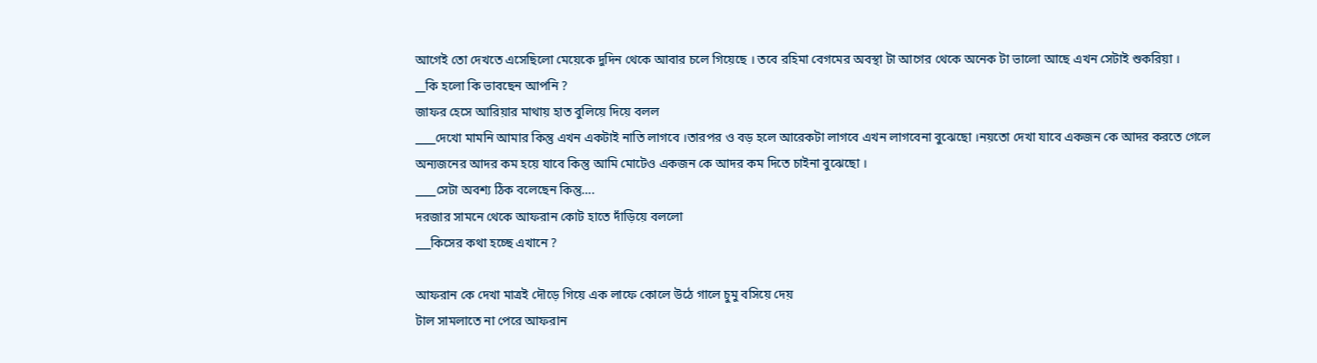আগেই তো দেখতে এসেছিলো মেয়েকে দুদিন থেকে আবার চলে গিয়েছে । তবে রহিমা বেগমের অবস্থা টা আগের থেকে অনেক টা ভালো আছে এখন সেটাই শুকরিয়া ।
__কি হলো কি ভাবছেন আপনি ?
জাফর হেসে আরিয়ার মাথায় হাত বুলিয়ে দিয়ে বলল
____দেখো মামনি আমার কিন্তু এখন একটাই নাতি লাগবে ।তারপর ও বড় হলে আরেকটা লাগবে এখন লাগবেনা বুঝেছো ।নয়তো দেখা যাবে একজন কে আদর করতে গেলে অন্যজনের আদর কম হয়ে যাবে কিন্তু আমি মোটেও একজন কে আদর কম দিতে চাইনা বুঝেছো ।
____সেটা অবশ্য ঠিক বলেছেন কিন্তু….
দরজার সামনে থেকে আফরান কোট হাতে দাঁড়িয়ে বললো
___কিসের কথা হচ্ছে এখানে ?

আফরান কে দেখা মাত্রই দৌড়ে গিয়ে এক লাফে কোলে উঠে গালে চুমু বসিয়ে দেয়
টাল সামলাতে না পেরে আফরান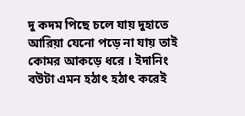দু কদম পিছে চলে যায় দুহাতে আরিয়া যেনো পড়ে না যায় তাই কোমর আকড়ে ধরে । ইদানিং বউটা এমন হঠাৎ হঠাৎ করেই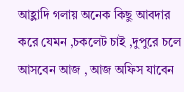আহ্লাদি গলায় অনেক কিছু আবদার করে যেমন ,চকলেট চাই ,দুপুরে চলে আসবেন আজ , আজ অফিস যাবেন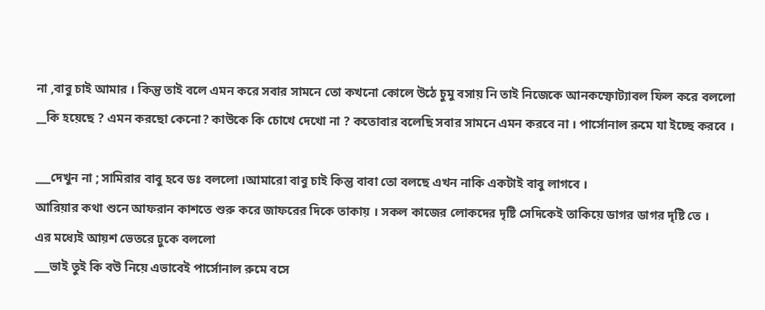না ,বাবু চাই আমার । কিন্তু তাই বলে এমন করে সবার সামনে তো কখনো কোলে উঠে চুমু বসায় নি তাই নিজেকে আনকম্ফোট্যাবল ফিল করে বললো
__কি হয়েছে ? এমন করছো কেনো? কাউকে কি চোখে দেখো না ? কতোবার বলেছি সবার সামনে এমন করবে না । পার্সোনাল রুমে যা ইচ্ছে করবে ।

___দেখুন না ; সামিরার বাবু হবে ডঃ বললো ।আমারো বাবু চাই কিন্তু বাবা তো বলছে এখন নাকি একটাই বাবু লাগবে ।
আরিয়ার কথা শুনে আফরান কাশতে শুরু করে জাফরের দিকে তাকায় । সকল কাজের লোকদের দৃষ্টি সেদিকেই তাকিয়ে ডাগর ডাগর দৃষ্টি তে ।
এর মধ্যেই আয়শ ভেতরে ঢুকে বললো
___ভাই তুই কি বউ নিয়ে এভাবেই পার্সোনাল রুমে বসে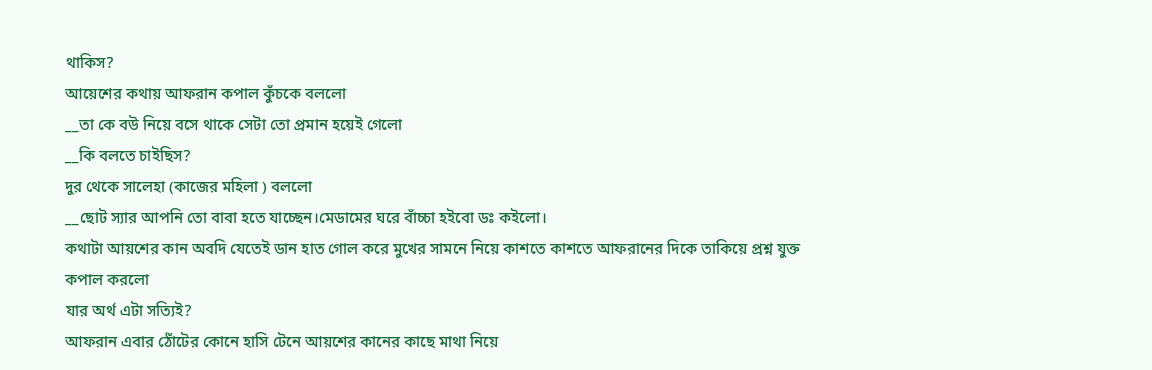থাকিস?
আয়েশের কথায় আফরান কপাল কুঁচকে বললো
__তা কে বউ নিয়ে বসে থাকে সেটা তো প্রমান হয়েই গেলো
__কি বলতে চাইছিস?
দুর থেকে সালেহা (কাজের মহিলা ) বললো
__ছোট স্যার আপনি তো বাবা হতে যাচ্ছেন।মেডামের ঘরে বাঁচ্চা হইবো ডঃ কইলো।
কথাটা আয়শের কান অবদি যেতেই ডান হাত গোল করে মুখের সামনে নিয়ে কাশতে কাশতে আফরানের দিকে তাকিয়ে প্রশ্ন যুক্ত কপাল করলো
যার অর্থ এটা সত্যিই?
আফরান এবার ঠোঁটের কোনে হাসি টেনে আয়শের কানের কাছে মাথা নিয়ে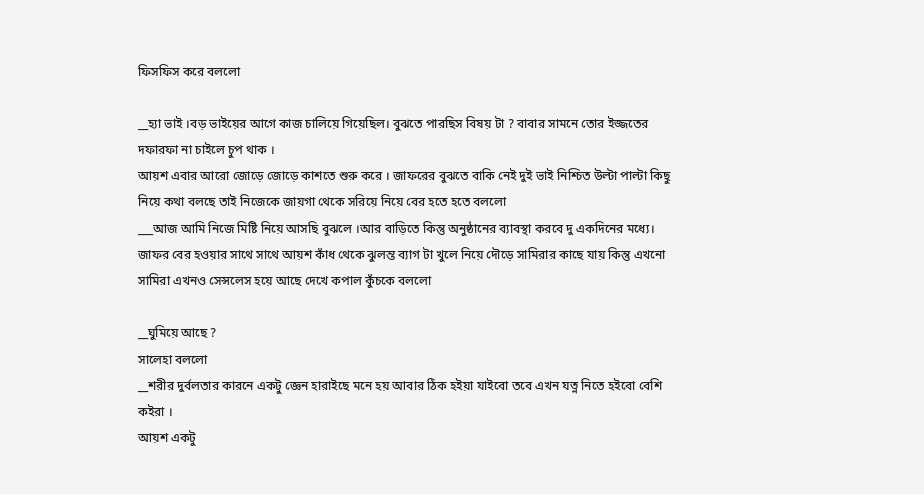ফিসফিস করে বললো

__হ্যা ভাই ।বড় ভাইয়ের আগে কাজ চালিয়ে গিয়েছিল। বুঝতে পারছিস বিষয় টা ? বাবার সামনে তোর ইজ্জতের দফারফা না চাইলে চুপ থাক ।
আয়শ এবার আরো জোড়ে জোড়ে কাশতে শুরু করে । জাফরের বুঝতে বাকি নেই দুই ভাই নিশ্চিত উল্টা পাল্টা কিছু নিয়ে কথা বলছে তাই নিজেকে জায়গা থেকে সরিয়ে নিয়ে বের হতে হতে বললো
___আজ আমি নিজে মিষ্টি নিয়ে আসছি বুঝলে ।আর বাড়িতে কিন্তু অনুষ্ঠানের ব্যাবস্থা করবে দু একদিনের মধ্যে।
জাফর বের হওয়ার সাথে সাথে আয়শ কাঁধ থেকে ঝুলন্ত ব্যাগ টা খুলে নিয়ে দৌড়ে সামিরার কাছে যায় কিন্তু এখনো সামিরা এখনও সেন্সলেস হয়ে আছে দেখে কপাল কুঁচকে বললো

__ঘুমিয়ে আছে ?
সালেহা বললো
__শরীর দুর্বলতার কারনে একটু জ্ঞেন হারাইছে মনে হয় আবার ঠিক হইয়া যাইবো তবে এখন যত্ন নিতে হইবো বেশি কইরা ।
আয়শ একটু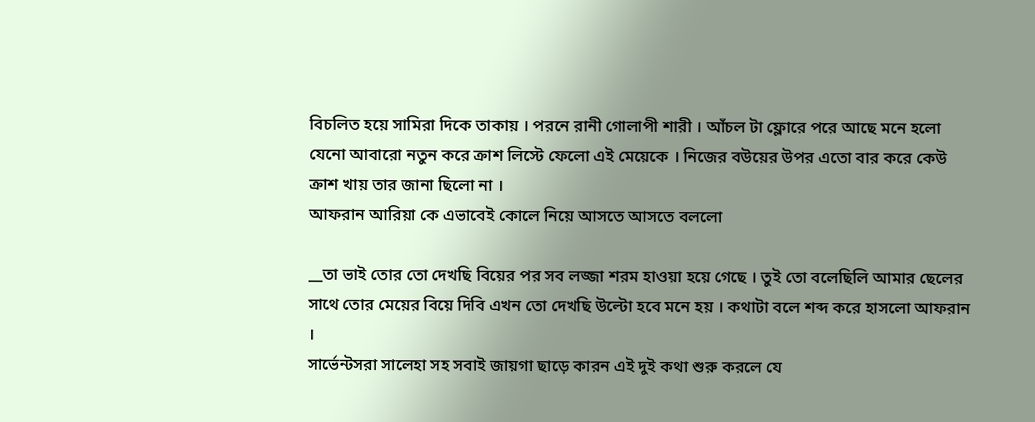বিচলিত হয়ে সামিরা দিকে তাকায় । পরনে রানী গোলাপী শারী । আঁচল টা ফ্লোরে পরে আছে মনে হলো যেনো আবারো নতুন করে ক্রাশ লিস্টে ফেলো এই মেয়েকে । নিজের বউয়ের উপর এতো বার করে কেউ ক্রাশ খায় তার জানা ছিলো না ।
আফরান আরিয়া কে এভাবেই কোলে নিয়ে আসতে আসতে বললো

__তা ভাই তোর তো দেখছি বিয়ের পর সব লজ্জা শরম হাওয়া হয়ে গেছে । তুই তো বলেছিলি আমার ছেলের সাথে তোর মেয়ের বিয়ে দিবি এখন তো দেখছি উল্টো হবে মনে হয় । কথাটা বলে শব্দ করে হাসলো আফরান ।
সার্ভেন্টসরা সালেহা সহ সবাই জায়গা ছাড়ে কারন এই দুই কথা শুরু করলে যে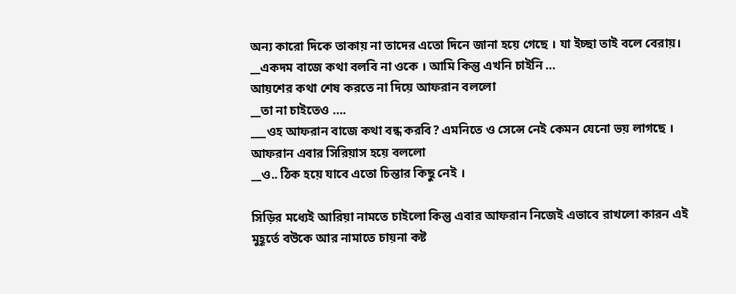অন্য কারো দিকে তাকায় না তাদের এতো দিনে জানা হয়ে গেছে । যা ইচ্ছা তাই বলে বেরায়।
__একদম বাজে কথা বলবি না ওকে । আমি কিন্তু এখনি চাইনি …
আয়শের কথা শেষ করতে না দিয়ে আফরান বললো
__তা না চাইতেও ….
___ওহ আফরান বাজে কথা বন্ধ করবি? এমনিতে ও সেন্সে নেই কেমন যেনো ভয় লাগছে ।
আফরান এবার সিরিয়াস হয়ে বললো
__ও.. ঠিক হয়ে যাবে এতো চিন্তার কিছু নেই ।

সিড়ির মধ্যেই আরিয়া নামতে চাইলো কিন্তু এবার আফরান নিজেই এভাবে রাখলো কারন এই মুহূর্তে বউকে আর নামাতে চায়না কষ্ট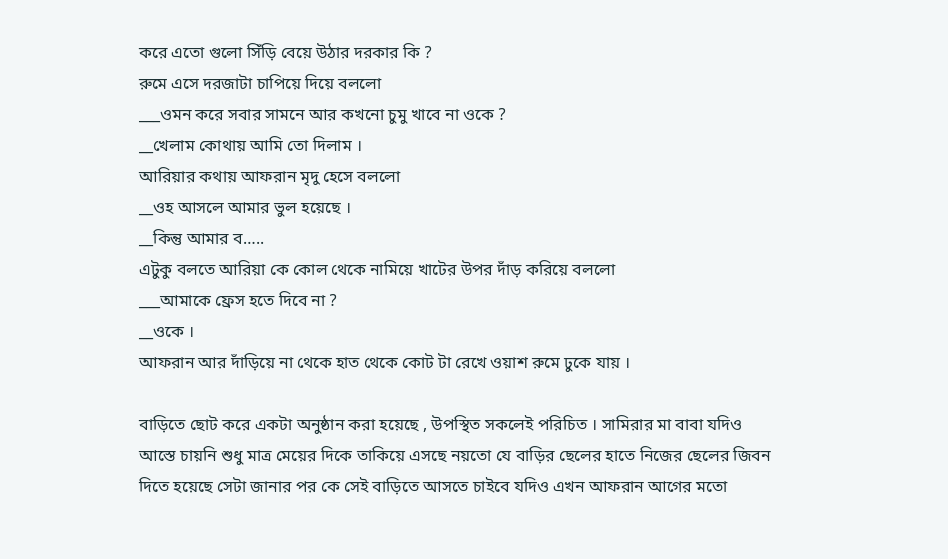করে এতো গুলো সিঁড়ি বেয়ে উঠার দরকার কি ?
রুমে এসে দরজাটা চাপিয়ে দিয়ে বললো
___ওমন করে সবার সামনে আর কখনো চুমু খাবে না ওকে ?
__খেলাম কোথায় আমি তো দিলাম ।
আরিয়ার কথায় আফরান মৃদু হেসে বললো
__ওহ আসলে আমার ভুল হয়েছে ।
__কিন্তু আমার ব…..
এটুকু বলতে আরিয়া কে কোল থেকে নামিয়ে খাটের উপর দাঁড় করিয়ে বললো
___আমাকে ফ্রেস হতে দিবে না ?
__ওকে ।
আফরান আর দাঁড়িয়ে না থেকে হাত থেকে কোট টা রেখে ওয়াশ রুমে ঢুকে যায় ।

বাড়িতে ছোট করে একটা অনুষ্ঠান করা হয়েছে , উপস্থিত সকলেই পরিচিত । সামিরার মা বাবা যদিও আস্তে চায়নি শুধু মাত্র মেয়ের দিকে তাকিয়ে এসছে নয়তো যে বাড়ির ছেলের হাতে নিজের ছেলের জিবন দিতে হয়েছে সেটা জানার পর কে সেই বাড়িতে আসতে চাইবে যদিও এখন আফরান আগের মতো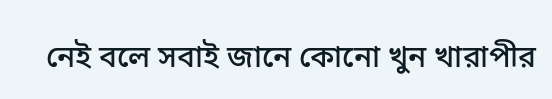নেই বলে সবাই জানে কোনো খুন খারাপীর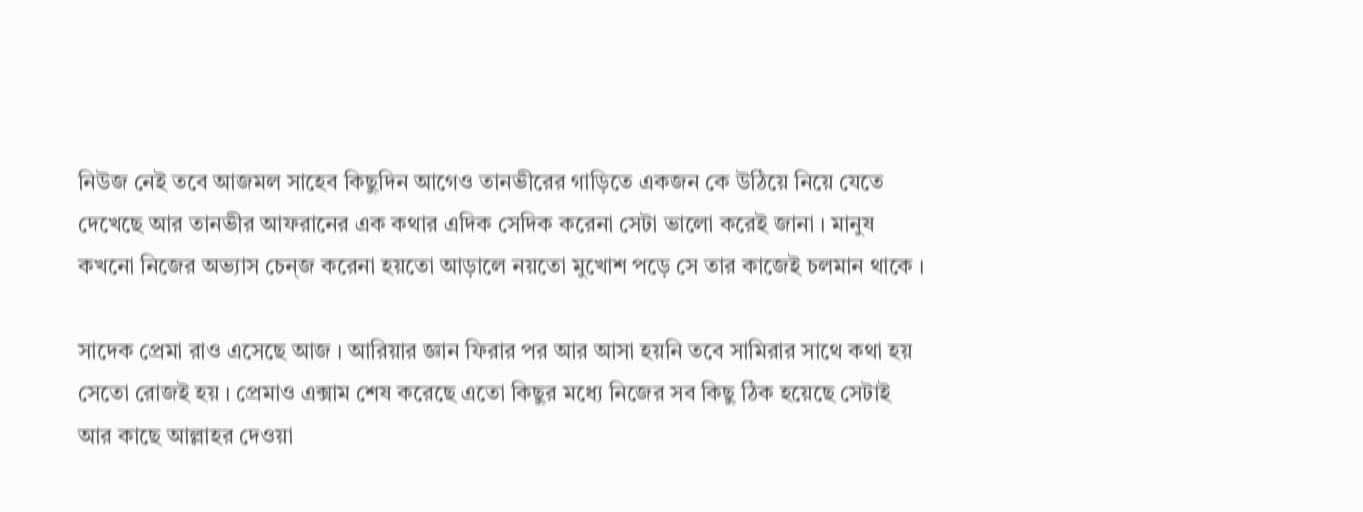নিউজ নেই তবে আজমল সাহেব কিছুদিন আগেও তানভীরের গাড়িতে একজন কে উঠিয়ে নিয়ে যেতে দেখেছে আর তানভীর আফরানের এক কথার এদিক সেদিক করেনা সেটা ভালো করেই জানা । মানুষ কখনো নিজের অভ্যাস চেন্জ করেনা হয়তো আড়ালে নয়তো মুখোশ পড়ে সে তার কাজেই চলমান থাকে ।

সাদেক প্রেমা রাও এসেছে আজ । আরিয়ার জ্ঞান ফিরার পর আর আসা হয়নি তবে সামিরার সাথে কথা হয় সেতো রোজই হয় । প্রেমাও এক্সাম শেষ করেছে এতো কিছুর মধ্যে নিজের সব কিছু ঠিক হয়েছে সেটাই আর কাছে আল্লাহর দেওয়া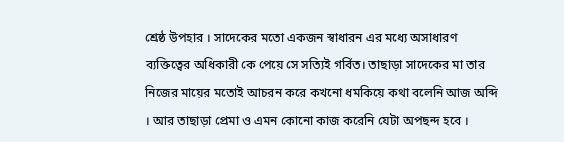শ্রেষ্ঠ উপহার । সাদেকের মতো একজন স্বাধারন এর মধ্যে অসাধারণ ব্যক্তিত্বের অধিকারী কে পেয়ে সে সত্যিই গর্বিত। তাছাড়া সাদেকের মা তার নিজের মায়ের মতোই আচরন করে কখনো ধমকিয়ে কথা বলেনি আজ অব্দি । আর তাছাড়া প্রেমা ও এমন কোনো কাজ করেনি যেটা অপছন্দ হবে ।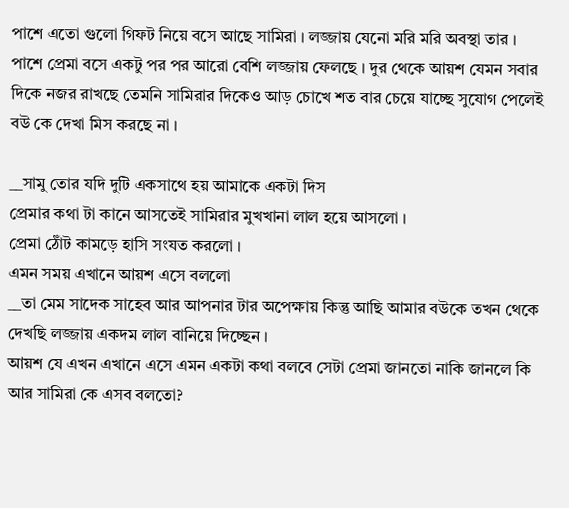পাশে এতো গুলো গিফট নিয়ে বসে আছে সামিরা । লজ্জায় যেনো মরি মরি অবস্থা তার । পাশে প্রেমা বসে একটু পর পর আরো বেশি লজ্জায় ফেলছে । দুর থেকে আয়শ যেমন সবার দিকে নজর রাখছে তেমনি সামিরার দিকেও আড় চোখে শত বার চেয়ে যাচ্ছে সুযোগ পেলেই বউ কে দেখা মিস করছে না ।

__সামু তোর যদি দুটি একসাথে হয় আমাকে একটা দিস
প্রেমার কথা টা কানে আসতেই সামিরার মুখখানা লাল হয়ে আসলো ।
প্রেমা ঠোঁট কামড়ে হাসি সংযত করলো ।
এমন সময় এখানে আয়শ এসে বললো
__তা মেম সাদেক সাহেব আর আপনার টার অপেক্ষায় কিন্তু আছি আমার বউকে তখন থেকে দেখছি লজ্জায় একদম লাল বানিয়ে দিচ্ছেন ।
আয়শ যে এখন এখানে এসে এমন একটা কথা বলবে সেটা প্রেমা জানতো নাকি জানলে কি আর সামিরা কে এসব বলতো?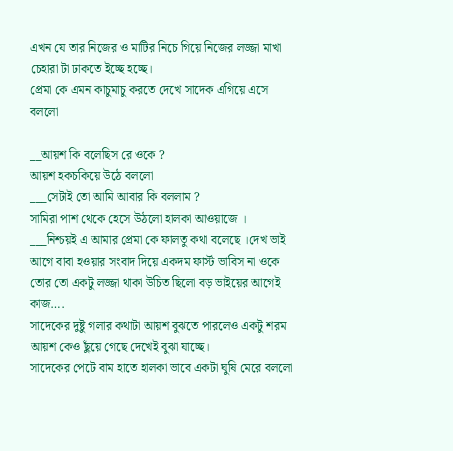এখন যে তার নিজের ও মাটির নিচে গিয়ে নিজের লজ্জা মাখা চেহারা টা ঢাকতে ইচ্ছে হচ্ছে।
প্রেমা কে এমন কাচুমাচু করতে দেখে সাদেক এগিয়ে এসে বললো

__আয়শ কি বলেছিস রে ওকে ?
আয়শ হকচকিয়ে উঠে বললো
___সেটাই তো আমি আবার কি বললাম ?
সামিরা পাশ থেকে হেসে উঠলো হালকা আওয়াজে ।
___নিশ্চয়ই এ আমার প্রেমা কে ফালতু কথা বলেছে ।দেখ ভাই আগে বাবা হওয়ার সংবাদ দিয়ে একদম ফার্স্ট ভাবিস না ওকে তোর তো একটু লজ্জা থাকা উচিত ছিলো বড় ভাইয়ের আগেই কাজ….
সাদেকের দুষ্টু গলার কথাটা আয়শ বুঝতে পারলেও একটু শরম আয়শ কেও ছুঁয়ে গেছে দেখেই বুঝা যাচ্ছে।
সাদেকের পেটে বাম হাতে হালকা ভাবে একটা ঘুষি মেরে বললো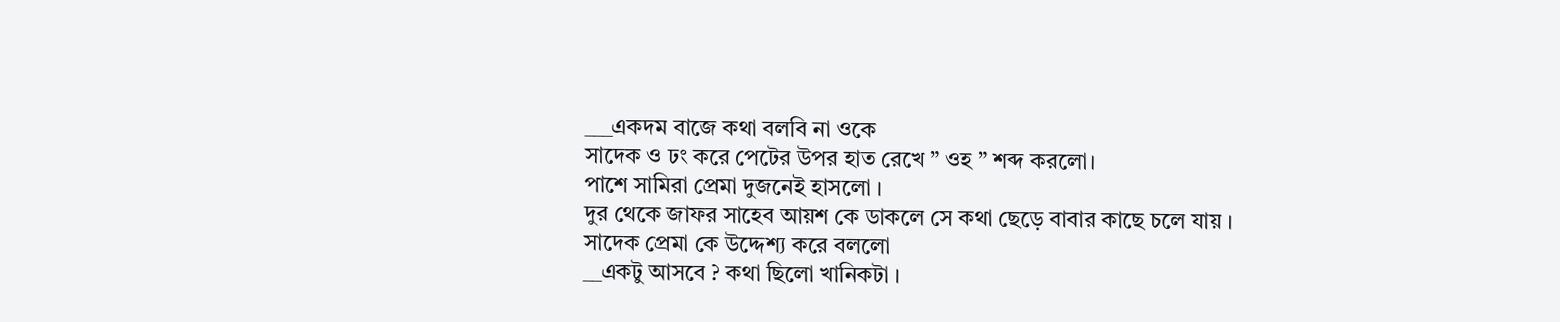___একদম বাজে কথা বলবি না ওকে
সাদেক ও ঢং করে পেটের উপর হাত রেখে ” ওহ ” শব্দ করলো।
পাশে সামিরা প্রেমা দুজনেই হাসলো ।
দুর থেকে জাফর সাহেব আয়শ কে ডাকলে সে কথা ছেড়ে বাবার কাছে চলে যায় ।
সাদেক প্রেমা কে উদ্দেশ্য করে বললো
__একটু আসবে ? কথা ছিলো খানিকটা ।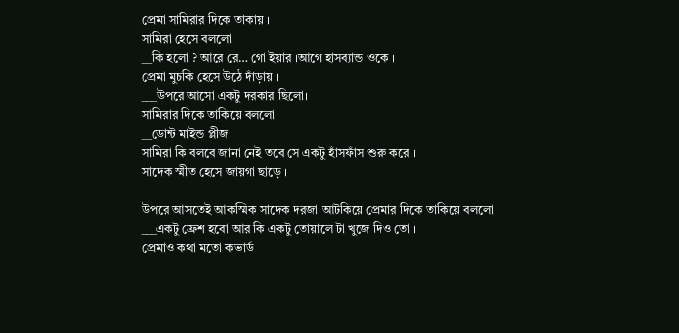প্রেমা সামিরার দিকে তাকায় ।
সামিরা হেসে বললো
__কি হলো ? আরে রে… গো ইয়ার ।আগে হাসব্যান্ড ওকে ।
প্রেমা মুচকি হেসে উঠে দাঁড়ায় ।
___উপরে আসো একটু দরকার ছিলো।
সামিরার দিকে তাকিয়ে বললো
__ডোন্ট মাইন্ড প্লীজ
সামিরা কি বলবে জানা নেই তবে সে একটু হাঁসফাঁস শুরু করে ।
সাদেক স্মীত হেসে জায়গা ছাড়ে ।

উপরে আসতেই আকস্মিক সাদেক দরজা আটকিয়ে প্রেমার দিকে তাকিয়ে বললো
___একটু ফ্রেশ হবো আর কি একটু তোয়ালে টা খুজে দিও তো ।
প্রেমাও কথা মতো কভার্ড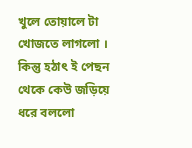খুলে তোয়ালে টা খোজতে লাগলো ।
কিন্তু হঠাৎ ই পেছন থেকে কেউ জড়িয়ে ধরে বললো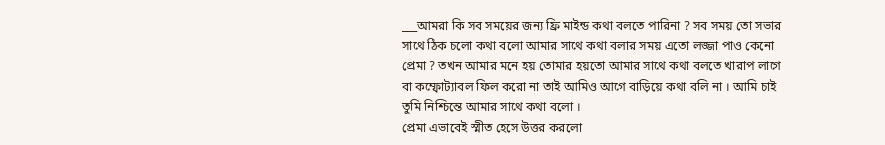___আমরা কি সব সময়ের জন্য ফ্রি মাইন্ড কথা বলতে পারিনা ? সব সময় তো সভার সাথে ঠিক চলো কথা বলো আমার সাথে কথা বলার সময় এতো লজ্জা পাও কেনো প্রেমা ? তখন আমার মনে হয় তোমার হয়তো আমার সাথে কথা বলতে খারাপ লাগে বা কম্ফোট্যাবল ফিল করো না তাই আমিও আগে বাড়িয়ে কথা বলি না । আমি চাই তুমি নিশ্চিন্তে আমার সাথে কথা বলো ।
প্রেমা এভাবেই স্মীত হেসে উত্তর করলো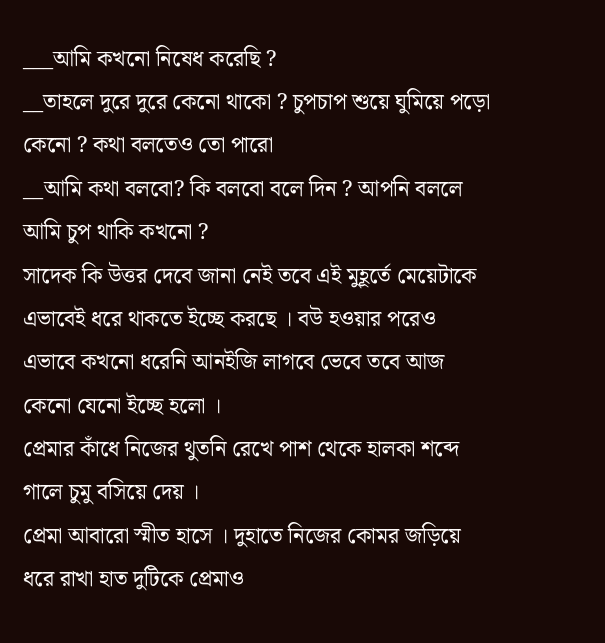___আমি কখনো নিষেধ করেছি ?
__তাহলে দুরে দুরে কেনো থাকো ? চুপচাপ শুয়ে ঘুমিয়ে পড়ো কেনো ? কথা বলতেও তো পারো
__আমি কথা বলবো? কি বলবো বলে দিন ? আপনি বললে আমি চুপ থাকি কখনো ?
সাদেক কি উত্তর দেবে জানা নেই তবে এই মুহূর্তে মেয়েটাকে এভাবেই ধরে থাকতে ইচ্ছে করছে । বউ হওয়ার পরেও এভাবে কখনো ধরেনি আনইজি লাগবে ভেবে তবে আজ কেনো যেনো ইচ্ছে হলো ।
প্রেমার কাঁধে নিজের থুতনি রেখে পাশ থেকে হালকা শব্দে গালে চুমু বসিয়ে দেয় ।
প্রেমা আবারো স্মীত হাসে । দুহাতে নিজের কোমর জড়িয়ে ধরে রাখা হাত দুটিকে প্রেমাও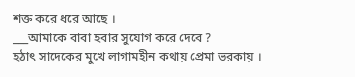শক্ত করে ধরে আছে ।
___আমাকে বাবা হবার সুযোগ করে দেবে ?
হঠাৎ সাদেকের মুখে লাগামহীন কথায় প্রেমা ভরকায় ।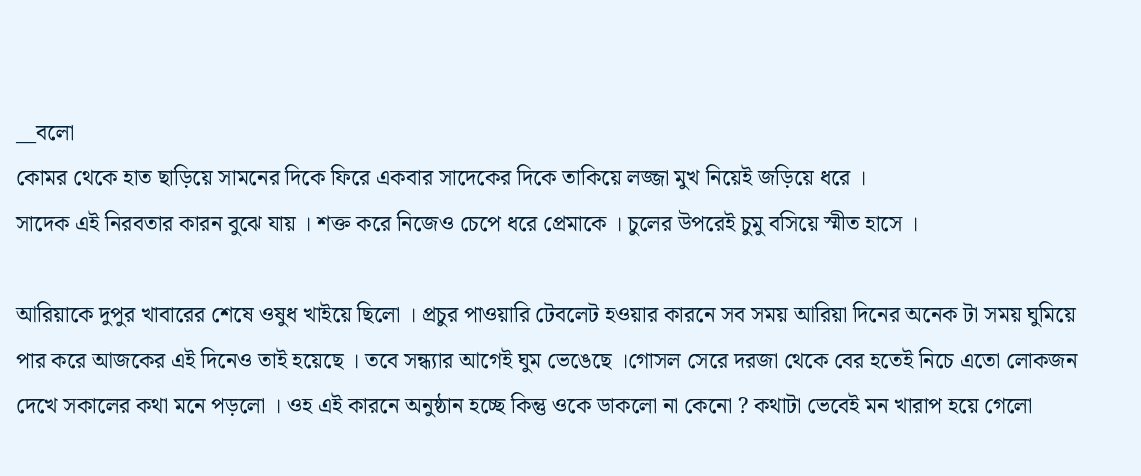__বলো
কোমর থেকে হাত ছাড়িয়ে সামনের দিকে ফিরে একবার সাদেকের দিকে তাকিয়ে লজ্জা মুখ নিয়েই জড়িয়ে ধরে ।
সাদেক এই নিরবতার কারন বুঝে যায় । শক্ত করে নিজেও চেপে ধরে প্রেমাকে । চুলের উপরেই চুমু বসিয়ে স্মীত হাসে ।

আরিয়াকে দুপুর খাবারের শেষে ওষুধ খাইয়ে ছিলো । প্রচুর পাওয়ারি টেবলেট হওয়ার কারনে সব সময় আরিয়া দিনের অনেক টা সময় ঘুমিয়ে পার করে আজকের এই দিনেও তাই হয়েছে । তবে সন্ধ্যার আগেই ঘুম ভেঙেছে ।গোসল সেরে দরজা থেকে বের হতেই নিচে এতো লোকজন দেখে সকালের কথা মনে পড়লো । ওহ এই কারনে অনুষ্ঠান হচ্ছে কিন্তু ওকে ডাকলো না কেনো ? কথাটা ভেবেই মন খারাপ হয়ে গেলো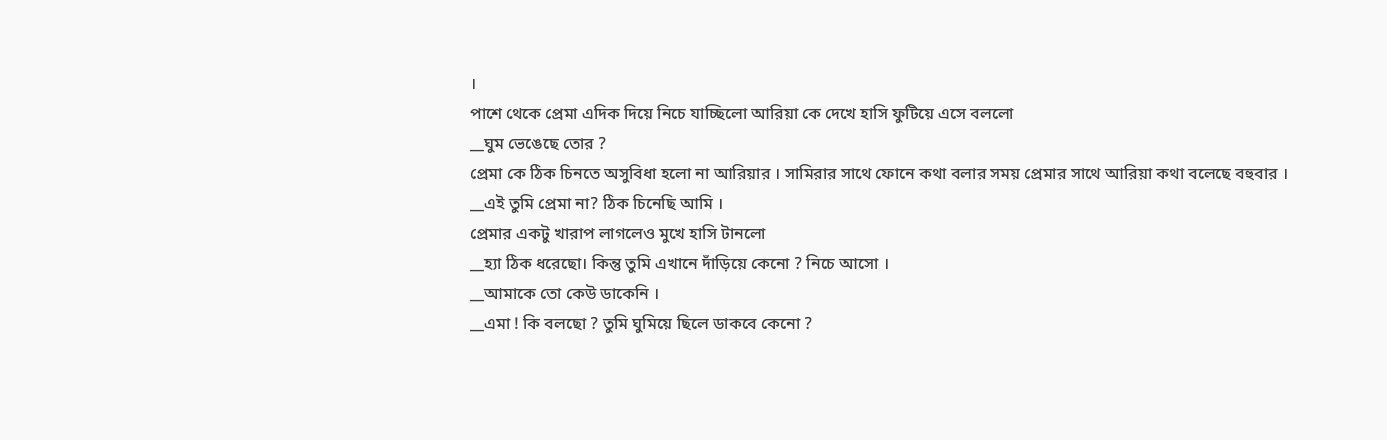।
পাশে থেকে প্রেমা এদিক দিয়ে নিচে যাচ্ছিলো আরিয়া কে দেখে হাসি ফুটিয়ে এসে বললো
__ঘুম ভেঙেছে তোর ?
প্রেমা কে ঠিক চিনতে অসুবিধা হলো না আরিয়ার । সামিরার সাথে ফোনে কথা বলার সময় প্রেমার সাথে আরিয়া কথা বলেছে বহুবার ।
__এই তুমি প্রেমা না? ঠিক চিনেছি আমি ।
প্রেমার একটু খারাপ লাগলেও মুখে হাসি টানলো
__হ্যা ঠিক ধরেছো। কিন্তু তুমি এখানে দাঁড়িয়ে কেনো ? নিচে আসো ।
__আমাকে তো কেউ ডাকেনি ।
__এমা ! কি বলছো ? তুমি ঘুমিয়ে ছিলে ডাকবে কেনো ?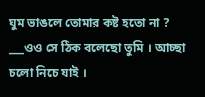ঘুম ভাঙলে তোমার কষ্ট হতো না ?
___ওও সে ঠিক বলেছো তুমি । আচ্ছা চলো নিচে যাই ।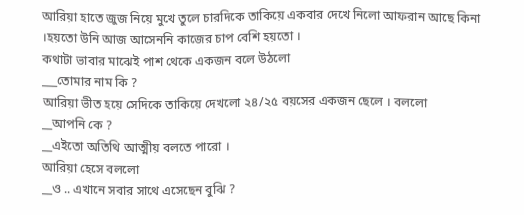আরিয়া হাতে জুজ নিয়ে মুখে তুলে চারদিকে তাকিয়ে একবার দেখে নিলো আফরান আছে কিনা ।হয়তো উনি আজ আসেননি কাজের চাপ বেশি হয়তো ।
কথাটা ভাবার মাঝেই পাশ থেকে একজন বলে উঠলো
___তোমার নাম কি ?
আরিয়া ভীত হয়ে সেদিকে তাকিয়ে দেখলো ২৪/২৫ বয়সের একজন ছেলে । বললো
__আপনি কে ?
__এইতো অতিথি আত্মীয় বলতে পারো ।
আরিয়া হেসে বললো
__ও .. এখানে সবার সাথে এসেছেন বুঝি ?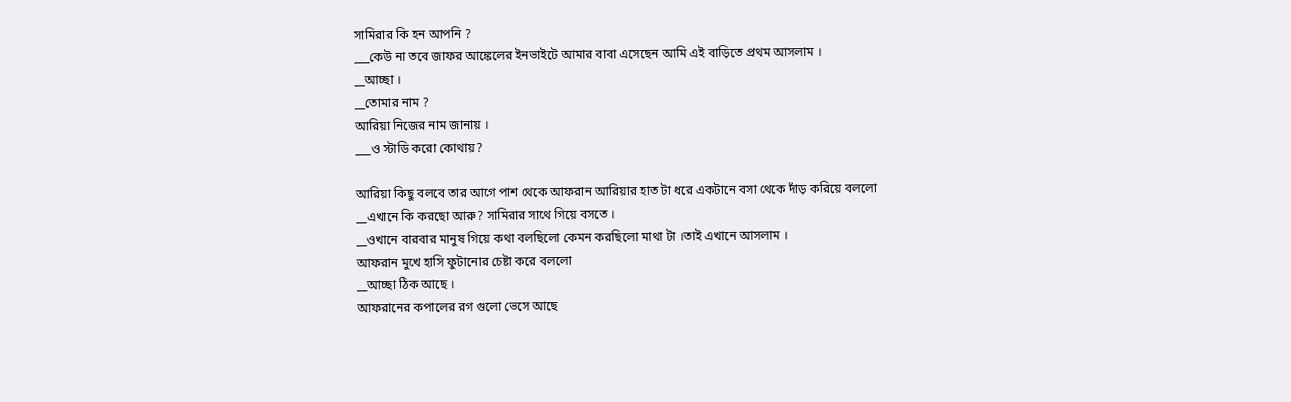সামিরার কি হন আপনি ?
___কেউ না তবে জাফর আঙ্কেলের ইনভাইটে আমার বাবা এসেছেন আমি এই বাড়িতে প্রথম আসলাম ।
__আচ্ছা ।
__তোমার নাম ?
আরিয়া নিজের নাম জানায় ।
___ও স্টাডি করো কোথায়?

আরিয়া কিছু বলবে তার আগে পাশ থেকে আফরান আরিয়ার হাত টা ধরে একটানে বসা থেকে দাঁড় করিয়ে বললো
__এখানে কি করছো আরু? সামিরার সাথে গিয়ে বসতে ।
__ওখানে বারবার মানুষ গিয়ে কথা বলছিলো কেমন করছিলো মাথা টা ।তাই এখানে আসলাম ।
আফরান মুখে হাসি ফুটানোর চেষ্টা করে বললো
__আচ্ছা ঠিক আছে ।
আফরানের কপালের রগ গুলো ভেসে আছে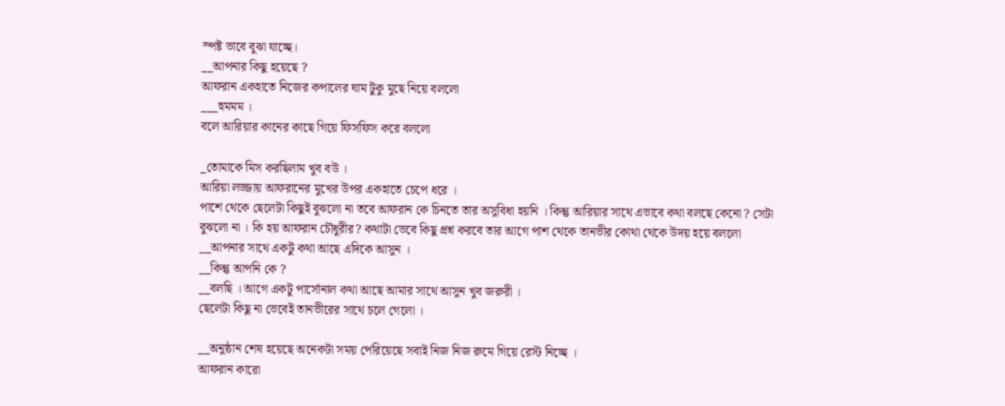স্পষ্ট ভাবে বুঝা যাচ্ছে।
__আপনার কিছু হয়েছে ?
আফরান একহাতে নিজের কপালের ঘাম টুকু মুছে নিয়ে বললো
___হুমমম ।
বলে আরিয়ার কানের কাছে গিয়ে ফিসফিস করে বললো

_তোমাকে মিস করছিলাম খুব বউ ।
আরিয়া লজ্জায় আফরানের মুখের উপর একহাতে চেপে ধরে ।
পাশে থেকে ছেলেটা কিছুই বুঝলো না তবে আফরান কে চিনতে তার অসুবিধা হয়নি । কিন্তু আরিয়ার সাথে এভাবে কথা বলছে কেনো ? সেটা বুঝলো না । কি হয় আফরান চৌধুরীর? কথাটা ভেবে কিছু প্রশ্ন করবে তার আগে পাশ থেকে তানভীর কোথা থেকে উদয় হয়ে বললো
__আপনার সাথে একটু কথা আছে এদিকে আসুন ।
__কিন্তু আপনি কে ?
__বলছি । আগে একটু পার্সোনাল কথা আছে আমার সাথে আসুন খুব জরুরী ।
ছেলেটা কিছু না ভেবেই তানভীরের সাথে চলে গেলো ।

__অনুষ্ঠান শেষ হয়েছে অনেকটা সময় পেরিয়েছে সবাই নিজ নিজ রুমে গিয়ে রেস্ট নিচ্ছে ।
আফরান কারো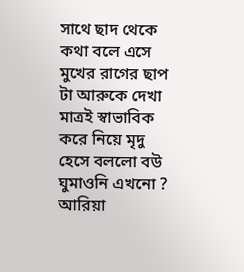সাথে ছাদ থেকে কথা বলে এসে মুখের রাগের ছাপ টা আরুকে দেখা মাত্রই স্বাভাবিক করে নিয়ে মৃদু হেসে বললো বউ ঘুমাওনি এখনো ?
আরিয়া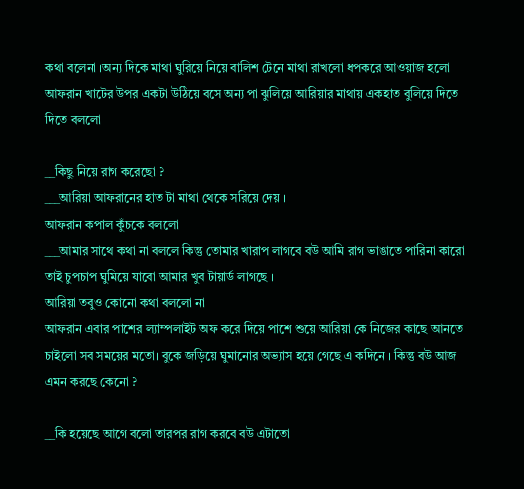কথা বলেনা ।অন্য দিকে মাথা ঘুরিয়ে নিয়ে বালিশ টেনে মাথা রাখলো ধপকরে আওয়াজ হলো
আফরান খাটের উপর একটা উঠিয়ে বসে অন্য পা ঝুলিয়ে আরিয়ার মাথায় একহাত বুলিয়ে দিতে দিতে বললো

__কিছু নিয়ে রাগ করেছো ?
___আরিয়া আফরানের হাত টা মাথা থেকে সরিয়ে দেয় ।
আফরান কপাল কুঁচকে বললো
___আমার সাথে কথা না বললে কিন্তু তোমার খারাপ লাগবে বউ আমি রাগ ভাঙাতে পারিনা কারো তাই চুপচাপ ঘুমিয়ে যাবো আমার খুব টায়ার্ড লাগছে ।
আরিয়া তবুও কোনো কথা বললো না
আফরান এবার পাশের ল্যাম্পলাইট অফ করে দিয়ে পাশে শুয়ে আরিয়া কে নিজের কাছে আনতে চাইলো সব সময়ের মতো। বুকে জড়িয়ে ঘুমানোর অভ্যাস হয়ে গেছে এ কদিনে । কিন্তু বউ আজ এমন করছে কেনো ?

__কি হয়েছে আগে বলো তারপর রাগ করবে বউ এটাতো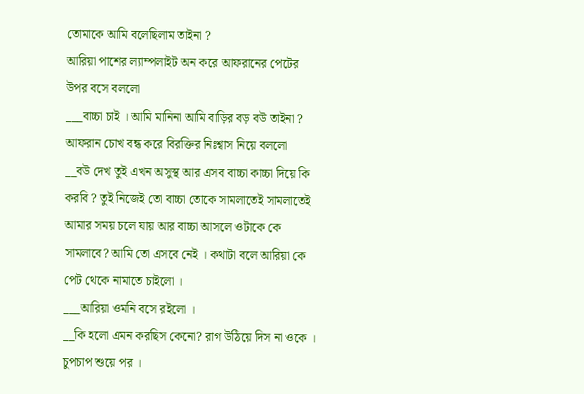তোমাকে আমি বলেছিলাম তাইনা ?
আরিয়া পাশের ল্যাম্পলাইট অন করে আফরানের পেটের উপর বসে বললো
___বাচ্চা চাই । আমি মানিনা আমি বাড়ির বড় বউ তাইনা ?
আফরান চোখ বন্ধ করে বিরক্তির নিঃশ্বাস নিয়ে বললো
__বউ দেখ তুই এখন অসুস্থ আর এসব বাচ্চা কাচ্চা দিয়ে কি করবি ? তুই নিজেই তো বাচ্চা তোকে সামলাতেই সামলাতেই আমার সময় চলে যায় আর বাচ্চা আসলে ওটাকে কে সামলাবে? আমি তো এসবে নেই । কথাটা বলে আরিয়া কে পেট থেকে নামাতে চাইলো ।
___আরিয়া ওমনি বসে রইলো ।
__কি হলো এমন করছিস কেনো? রাগ উঠিয়ে দিস না ওকে । চুপচাপ শুয়ে পর ।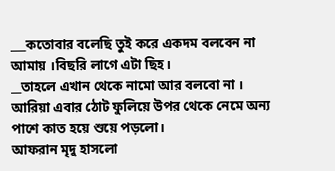___কতোবার বলেছি তুই করে একদম বলবেন না আমায় ।বিছরি লাগে এটা ছিহ।
__তাহলে এখান থেকে নামো আর বলবো না ।
আরিয়া এবার ঠোট ফুলিয়ে উপর থেকে নেমে অন্য পাশে কাত হয়ে শুয়ে পড়লো।
আফরান মৃদু হাসলো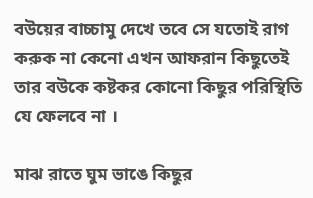বউয়ের বাচ্চামু দেখে তবে সে যতোই রাগ করুক না কেনো এখন আফরান কিছুতেই তার বউকে কষ্টকর কোনো কিছুর পরিস্থিতি যে ফেলবে না ।

মাঝ রাতে ঘুম ভাঙে কিছুর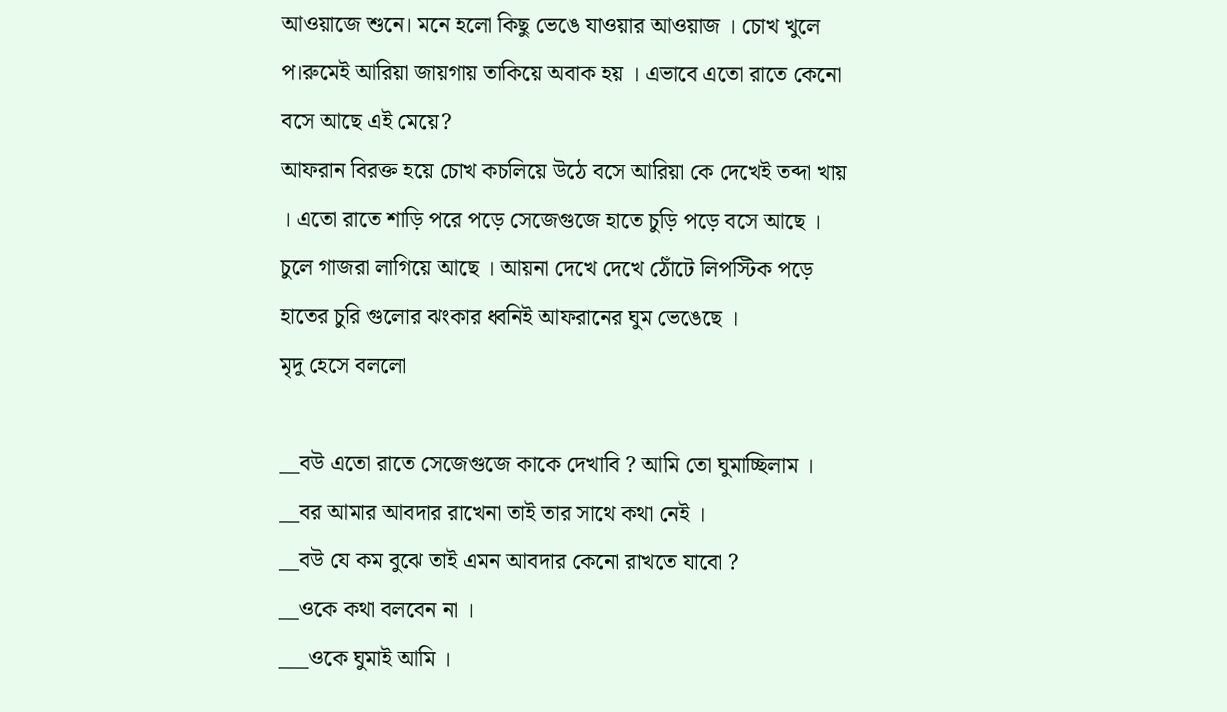আওয়াজে শুনে। মনে হলো কিছু ভেঙে যাওয়ার আওয়াজ । চোখ খুলে প।রুমেই আরিয়া জায়গায় তাকিয়ে অবাক হয় । এভাবে এতো রাতে কেনো বসে আছে এই মেয়ে?
আফরান বিরক্ত হয়ে চোখ কচলিয়ে উঠে বসে আরিয়া কে দেখেই তব্দা খায় । এতো রাতে শাড়ি পরে পড়ে সেজেগুজে হাতে চুড়ি পড়ে বসে আছে । চুলে গাজরা লাগিয়ে আছে । আয়না দেখে দেখে ঠোঁটে লিপস্টিক পড়ে হাতের চুরি গুলোর ঝংকার ধ্বনিই আফরানের ঘুম ভেঙেছে ।
মৃদু হেসে বললো

__বউ এতো রাতে সেজেগুজে কাকে দেখাবি ? আমি তো ঘুমাচ্ছিলাম ।
__বর আমার আবদার রাখেনা তাই তার সাথে কথা নেই ।
__বউ যে কম বুঝে তাই এমন আবদার কেনো রাখতে যাবো ?
__ওকে কথা বলবেন না ।
___ওকে ঘুমাই আমি ।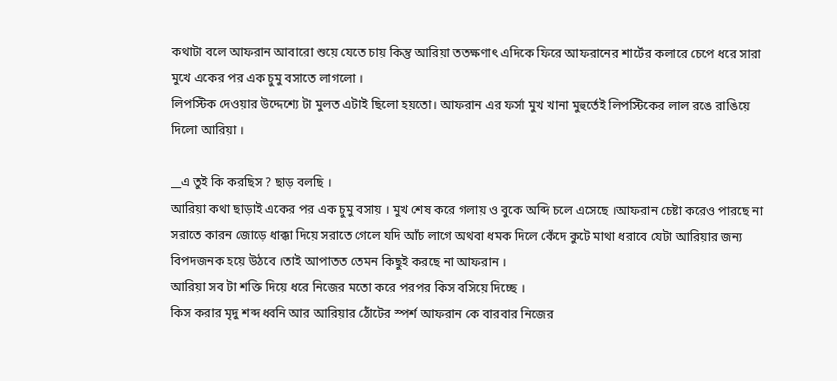কথাটা বলে আফরান আবারো শুয়ে যেতে চায় কিন্তু আরিয়া ততক্ষণাৎ এদিকে ফিরে আফরানের শার্টের কলারে চেপে ধরে সারা মুখে একের পর এক চুমু বসাতে লাগলো ।
লিপস্টিক দেওয়ার উদ্দেশ্যে টা মুলত এটাই ছিলো হয়তো। আফরান এর ফর্সা মুখ খানা মুহুর্তেই লিপস্টিকের লাল রঙে রাঙিয়ে দিলো আরিয়া ।

__এ তুই কি করছিস ? ছাড় বলছি ।
আরিয়া কথা ছাড়াই একের পর এক চুমু বসায় । মুখ শেষ করে গলায় ও বুকে অব্দি চলে এসেছে ।আফরান চেষ্টা করেও পারছে না সরাতে কারন জোড়ে ধাক্কা দিয়ে সরাতে গেলে যদি আঁচ লাগে অথবা ধমক দিলে কেঁদে কুটে মাথা ধরাবে যেটা আরিয়ার জন্য বিপদজনক হয়ে উঠবে ।তাই আপাতত তেমন কিছুই করছে না আফরান ।
আরিয়া সব টা শক্তি দিয়ে ধরে নিজের মতো করে পরপর কিস বসিয়ে দিচ্ছে ।
কিস করার মৃদু শব্দ ধ্বনি আর আরিয়ার ঠোঁটের স্পর্শ আফরান কে বারবার নিজের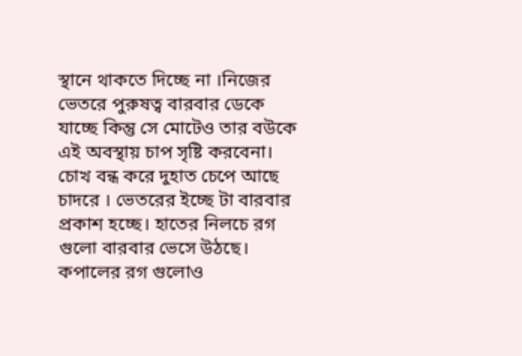স্থানে থাকতে দিচ্ছে না ।নিজের ভেতরে পুরুষত্ব বারবার ডেকে যাচ্ছে কিন্তু সে মোটেও তার বউকে এই অবস্থায় চাপ সৃষ্টি করবেনা।
চোখ বন্ধ করে দুহাত চেপে আছে চাদরে । ভেতরের ইচ্ছে টা বারবার প্রকাশ হচ্ছে। হাতের নিলচে রগ গুলো বারবার ভেসে উঠছে। কপালের রগ গুলোও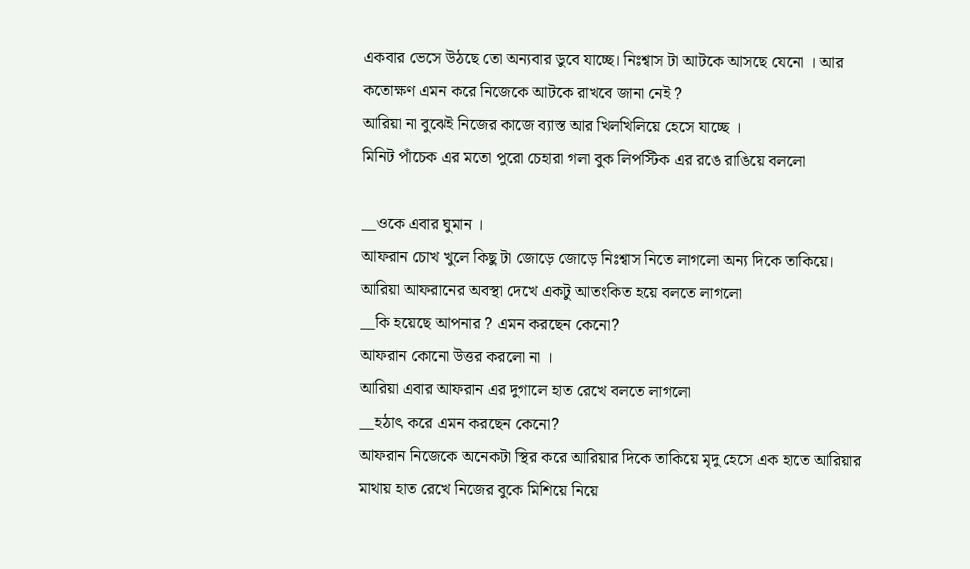একবার ভেসে উঠছে তো অন্যবার ডুবে যাচ্ছে। নিঃশ্বাস টা আটকে আসছে যেনো । আর কতোক্ষণ এমন করে নিজেকে আটকে রাখবে জানা নেই ?
আরিয়া না বুঝেই নিজের কাজে ব্যাস্ত আর খিলখিলিয়ে হেসে যাচ্ছে ।
মিনিট পাঁচেক এর মতো পুরো চেহারা গলা বুক লিপস্টিক এর রঙে রাঙিয়ে বললো

__ওকে এবার ঘুমান ।
আফরান চোখ খুলে কিছু টা জোড়ে জোড়ে নিঃশ্বাস নিতে লাগলো অন্য দিকে তাকিয়ে।
আরিয়া আফরানের অবস্থা দেখে একটু আতংকিত হয়ে বলতে লাগলো
__কি হয়েছে আপনার ? এমন করছেন কেনো?
আফরান কোনো উত্তর করলো না ।
আরিয়া এবার আফরান এর দুগালে হাত রেখে বলতে লাগলো
__হঠাৎ করে এমন করছেন কেনো?
আফরান নিজেকে অনেকটা স্থির করে আরিয়ার দিকে তাকিয়ে মৃদু হেসে এক হাতে আরিয়ার মাথায় হাত রেখে নিজের বুকে মিশিয়ে নিয়ে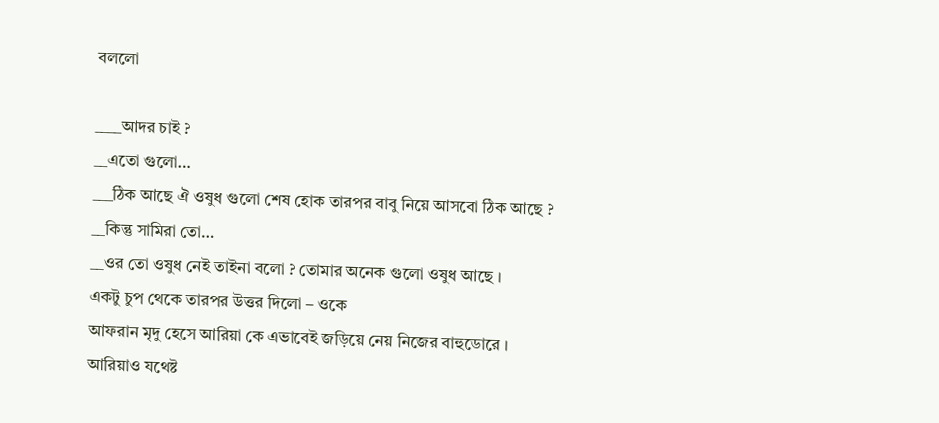বললো

____আদর চাই ?
__এতো গুলো…
___ঠিক আছে ঐ ওষুধ গুলো শেষ হোক তারপর বাবু নিয়ে আসবো ঠিক আছে ?
__কিন্তু সামিরা তো…
__ওর তো ওষুধ নেই তাইনা বলো ? তোমার অনেক গুলো ওষুধ আছে ।
একটু চুপ থেকে তারপর উত্তর দিলো – ওকে
আফরান মৃদু হেসে আরিয়া কে এভাবেই জড়িয়ে নেয় নিজের বাহুডোরে ।
আরিয়াও যথেষ্ট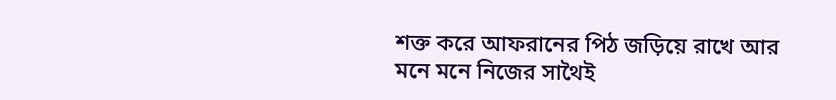শক্ত করে আফরানের পিঠ জড়িয়ে রাখে আর মনে মনে নিজের সাথৈই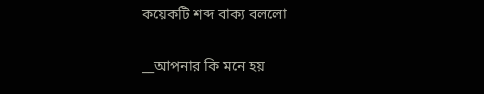কয়েকটি শব্দ বাক্য বললো

__আপনার কি মনে হয়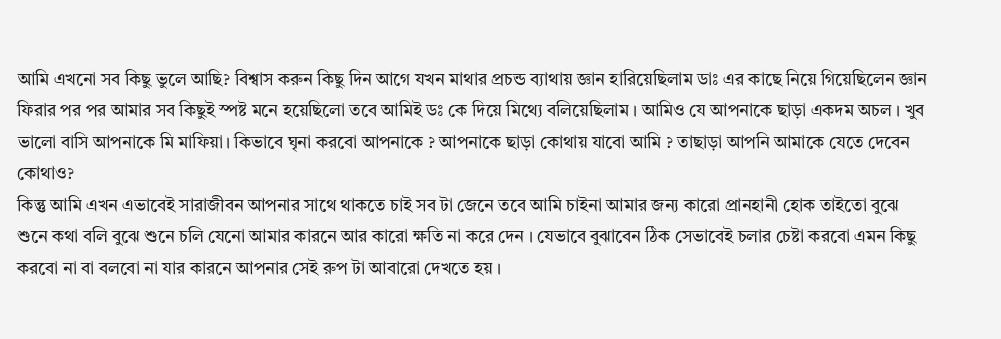আমি এখনো সব কিছু ভুলে আছি? বিশ্বাস করুন কিছু দিন আগে যখন মাথার প্রচন্ড ব্যাথায় জ্ঞান হারিয়েছিলাম ডাঃ এর কাছে নিয়ে গিয়েছিলেন জ্ঞান ফিরার পর পর আমার সব কিছুই স্পষ্ট মনে হয়েছিলো তবে আমিই ডঃ কে দিয়ে মিথ্যে বলিয়েছিলাম । আমিও যে আপনাকে ছাড়া একদম অচল । খুব ভালো বাসি আপনাকে মি মাফিয়া। কিভাবে ঘৃনা করবো আপনাকে ? আপনাকে ছাড়া কোথায় যাবো আমি ? তাছাড়া আপনি আমাকে যেতে দেবেন কোথাও?
কিন্তু আমি এখন এভাবেই সারাজীবন আপনার সাথে থাকতে চাই সব টা জেনে তবে আমি চাইনা আমার জন্য কারো প্রানহানী হোক তাইতো বুঝে শুনে কথা বলি বুঝে শুনে চলি যেনো আমার কারনে আর কারো ক্ষতি না করে দেন । যেভাবে বুঝাবেন ঠিক সেভাবেই চলার চেষ্টা করবো এমন কিছু করবো না বা বলবো না যার কারনে আপনার সেই রুপ টা আবারো দেখতে হয় ।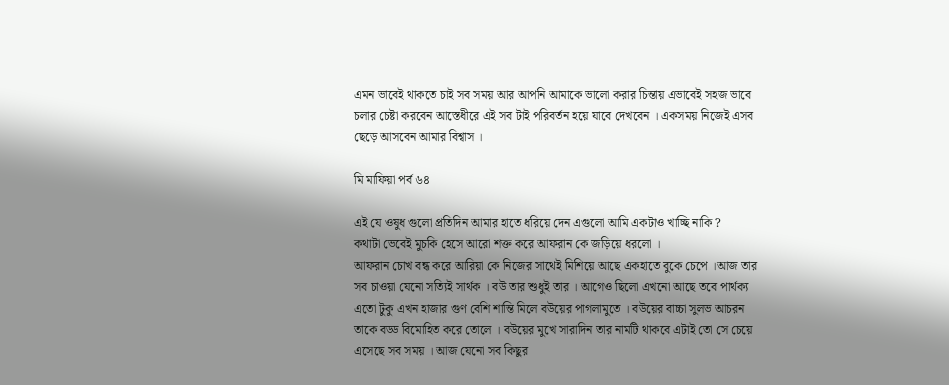এমন ভাবেই থাকতে চাই সব সময় আর আপনি আমাকে ভালো করার চিন্তায় এভাবেই সহজ ভাবে চলার চেষ্টা করবেন আস্তেধীরে এই সব টাই পরিবর্তন হয়ে যাবে দেখবেন । একসময় নিজেই এসব ছেড়ে আসবেন আমার বিশ্বাস ।

মি মাফিয়া পর্ব ৬৪

এই যে ওষুধ গুলো প্রতিদিন আমার হাতে ধরিয়ে দেন এগুলো আমি একটাও খাচ্ছি নাকি ?
কথাটা ভেবেই মুচকি হেসে আরো শক্ত করে আফরান কে জড়িয়ে ধরলো ।
আফরান চোখ বন্ধ করে আরিয়া কে নিজের সাথেই মিশিয়ে আছে একহাতে বুকে চেপে ।আজ তার সব চাওয়া যেনো সত্যিই সার্থক । বউ তার শুধুই তার । আগেও ছিলো এখনো আছে তবে পার্থক্য এতো টুকু এখন হাজার গুণ বেশি শান্তি মিলে বউয়ের পাগলামুতে । বউয়ের বাচ্চা সুলভ আচরন তাকে বড্ড বিমোহিত করে তোলে । বউয়ের মুখে সারাদিন তার নামটি থাকবে এটাই তো সে চেয়ে এসেছে সব সময় । আজ যেনো সব কিছুর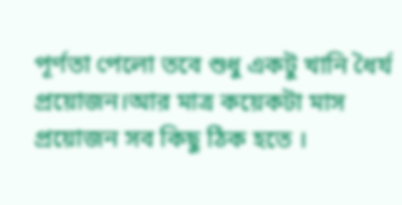পূর্ণতা পেলো তবে শুধু একটু খানি ধৈর্য প্রয়োজন।আর মাত্র কয়েকটা মাস প্রয়োজন সব কিছু ঠিক হতে ।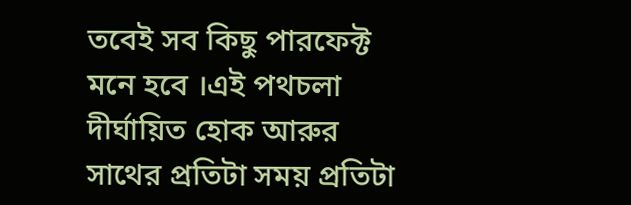তবেই সব কিছু পারফেক্ট মনে হবে ।এই পথচলা দীর্ঘায়িত হোক আরুর সাথের প্রতিটা সময় প্রতিটা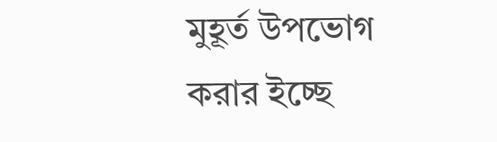মুহূর্ত উপভোগ করার ইচ্ছে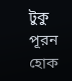টুকু পূরন হোক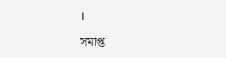।

সমাপ্ত